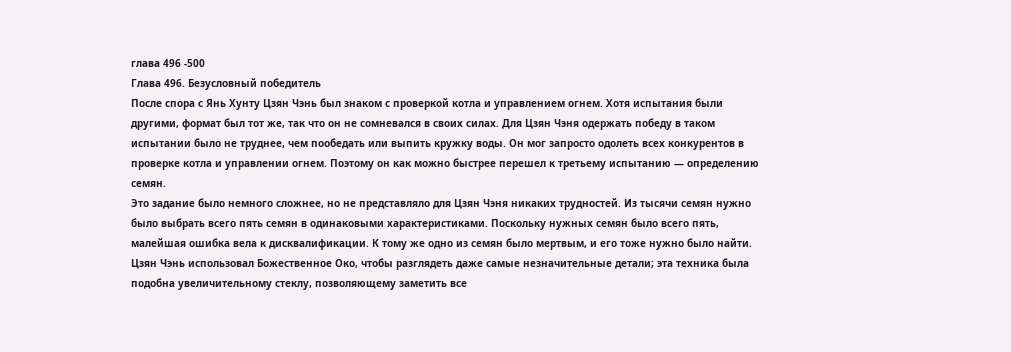глава 496 -500
Глава 496. Безусловный победитель
После спора с Янь Хунту Цзян Чэнь был знаком с проверкой котла и управлением огнем. Хотя испытания были другими, формат был тот же, так что он не сомневался в своих силах. Для Цзян Чэня одержать победу в таком испытании было не труднее, чем пообедать или выпить кружку воды. Он мог запросто одолеть всех конкурентов в проверке котла и управлении огнем. Поэтому он как можно быстрее перешел к третьему испытанию — определению семян.
Это задание было немного сложнее, но не представляло для Цзян Чэня никаких трудностей. Из тысячи семян нужно было выбрать всего пять семян в одинаковыми характеристиками. Поскольку нужных семян было всего пять, малейшая ошибка вела к дисквалификации. К тому же одно из семян было мертвым, и его тоже нужно было найти.
Цзян Чэнь использовал Божественное Око, чтобы разглядеть даже самые незначительные детали; эта техника была подобна увеличительному стеклу, позволяющему заметить все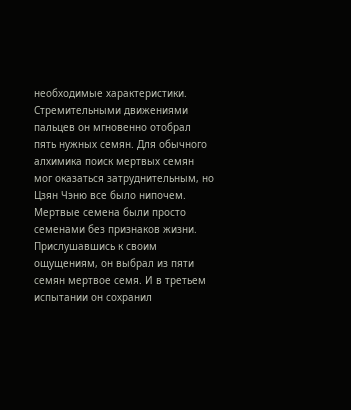необходимые характеристики. Стремительными движениями пальцев он мгновенно отобрал пять нужных семян. Для обычного алхимика поиск мертвых семян мог оказаться затруднительным, но Цзян Чэню все было нипочем.
Мертвые семена были просто семенами без признаков жизни. Прислушавшись к своим ощущениям, он выбрал из пяти семян мертвое семя. И в третьем испытании он сохранил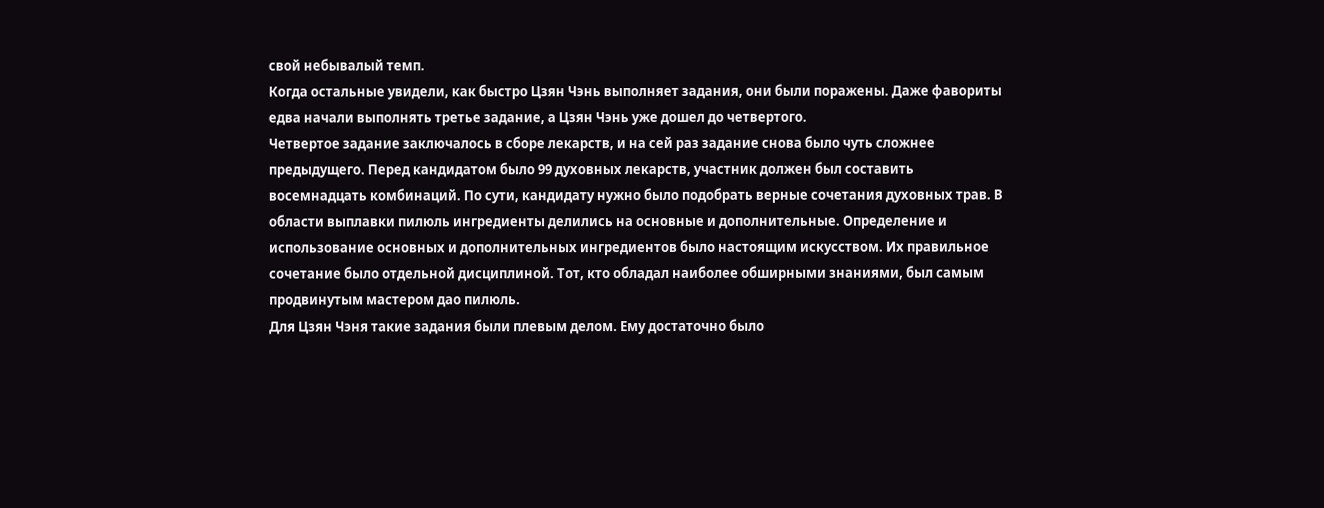свой небывалый темп.
Когда остальные увидели, как быстро Цзян Чэнь выполняет задания, они были поражены. Даже фавориты едва начали выполнять третье задание, а Цзян Чэнь уже дошел до четвертого.
Четвертое задание заключалось в сборе лекарств, и на сей раз задание снова было чуть сложнее предыдущего. Перед кандидатом было 99 духовных лекарств, участник должен был составить восемнадцать комбинаций. По сути, кандидату нужно было подобрать верные сочетания духовных трав. В области выплавки пилюль ингредиенты делились на основные и дополнительные. Определение и использование основных и дополнительных ингредиентов было настоящим искусством. Их правильное сочетание было отдельной дисциплиной. Тот, кто обладал наиболее обширными знаниями, был самым продвинутым мастером дао пилюль.
Для Цзян Чэня такие задания были плевым делом. Ему достаточно было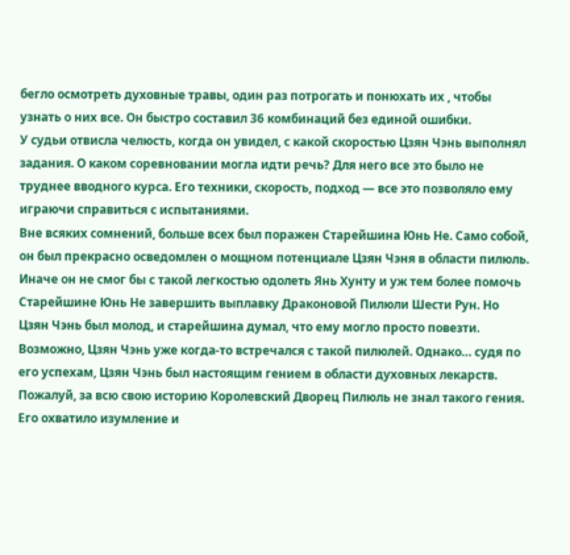бегло осмотреть духовные травы, один раз потрогать и понюхать их , чтобы узнать о них все. Он быстро составил 36 комбинаций без единой ошибки.
У судьи отвисла челюсть, когда он увидел, с какой скоростью Цзян Чэнь выполнял задания. О каком соревновании могла идти речь? Для него все это было не труднее вводного курса. Его техники, скорость, подход — все это позволяло ему играючи справиться с испытаниями.
Вне всяких сомнений, больше всех был поражен Старейшина Юнь Не. Само собой, он был прекрасно осведомлен о мощном потенциале Цзян Чэня в области пилюль. Иначе он не смог бы с такой легкостью одолеть Янь Хунту и уж тем более помочь Старейшине Юнь Не завершить выплавку Драконовой Пилюли Шести Рун. Но Цзян Чэнь был молод, и старейшина думал, что ему могло просто повезти.
Возможно, Цзян Чэнь уже когда-то встречался с такой пилюлей. Однако… судя по его успехам, Цзян Чэнь был настоящим гением в области духовных лекарств. Пожалуй, за всю свою историю Королевский Дворец Пилюль не знал такого гения. Его охватило изумление и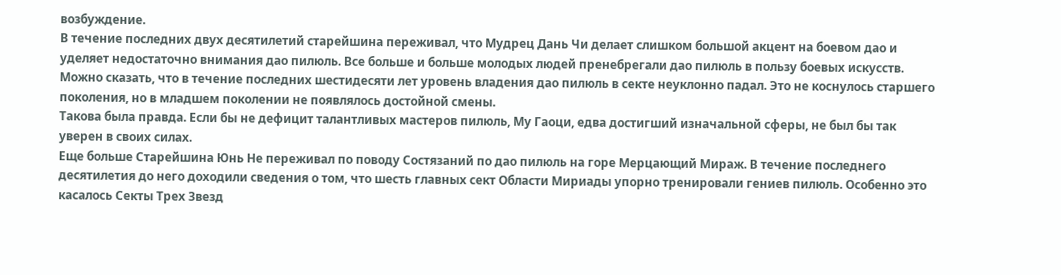возбуждение.
В течение последних двух десятилетий старейшина переживал, что Мудрец Дань Чи делает слишком большой акцент на боевом дао и уделяет недостаточно внимания дао пилюль. Все больше и больше молодых людей пренебрегали дао пилюль в пользу боевых искусств. Можно сказать, что в течение последних шестидесяти лет уровень владения дао пилюль в секте неуклонно падал. Это не коснулось старшего поколения, но в младшем поколении не появлялось достойной смены.
Такова была правда. Если бы не дефицит талантливых мастеров пилюль, Му Гаоци, едва достигший изначальной сферы, не был бы так уверен в своих силах.
Еще больше Старейшина Юнь Не переживал по поводу Состязаний по дао пилюль на горе Мерцающий Мираж. В течение последнего десятилетия до него доходили сведения о том, что шесть главных сект Области Мириады упорно тренировали гениев пилюль. Особенно это касалось Секты Трех Звезд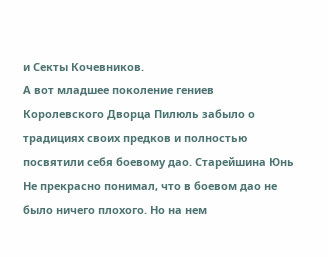и Секты Кочевников.
А вот младшее поколение гениев Королевского Дворца Пилюль забыло о традициях своих предков и полностью посвятили себя боевому дао. Старейшина Юнь Не прекрасно понимал, что в боевом дао не было ничего плохого. Но на нем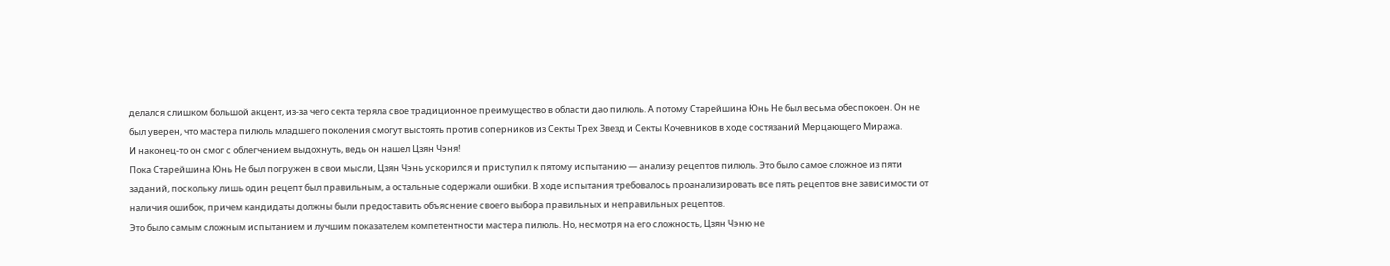делался слишком большой акцент, из-за чего секта теряла свое традиционное преимущество в области дао пилюль. А потому Старейшина Юнь Не был весьма обеспокоен. Он не был уверен, что мастера пилюль младшего поколения смогут выстоять против соперников из Секты Трех Звезд и Секты Кочевников в ходе состязаний Мерцающего Миража.
И наконец-то он смог с облегчением выдохнуть, ведь он нашел Цзян Чэня!
Пока Старейшина Юнь Не был погружен в свои мысли, Цзян Чэнь ускорился и приступил к пятому испытанию — анализу рецептов пилюль. Это было самое сложное из пяти заданий, поскольку лишь один рецепт был правильным, а остальные содержали ошибки. В ходе испытания требовалось проанализировать все пять рецептов вне зависимости от наличия ошибок, причем кандидаты должны были предоставить объяснение своего выбора правильных и неправильных рецептов.
Это было самым сложным испытанием и лучшим показателем компетентности мастера пилюль. Но, несмотря на его сложность, Цзян Чэню не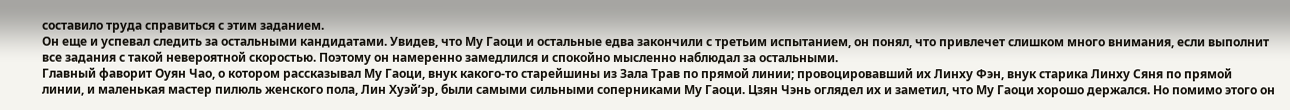составило труда справиться с этим заданием.
Он еще и успевал следить за остальными кандидатами. Увидев, что Му Гаоци и остальные едва закончили с третьим испытанием, он понял, что привлечет слишком много внимания, если выполнит все задания с такой невероятной скоростью. Поэтому он намеренно замедлился и спокойно мысленно наблюдал за остальными.
Главный фаворит Оуян Чао, о котором рассказывал Му Гаоци, внук какого-то старейшины из Зала Трав по прямой линии; провоцировавший их Линху Фэн, внук старика Линху Сяня по прямой линии, и маленькая мастер пилюль женского пола, Лин Хуэй’эр, были самыми сильными соперниками Му Гаоци. Цзян Чэнь оглядел их и заметил, что Му Гаоци хорошо держался. Но помимо этого он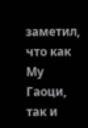заметил, что как Му Гаоци, так и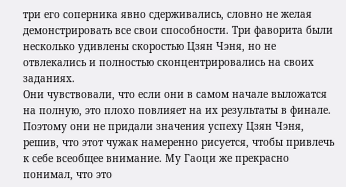три его соперника явно сдерживались, словно не желая демонстрировать все свои способности. Три фаворита были несколько удивлены скоростью Цзян Чэня, но не отвлекались и полностью сконцентрировались на своих заданиях.
Они чувствовали, что если они в самом начале выложатся на полную, это плохо повлияет на их результаты в финале. Поэтому они не придали значения успеху Цзян Чэня, решив, что этот чужак намеренно рисуется, чтобы привлечь к себе всеобщее внимание. Му Гаоци же прекрасно понимал, что это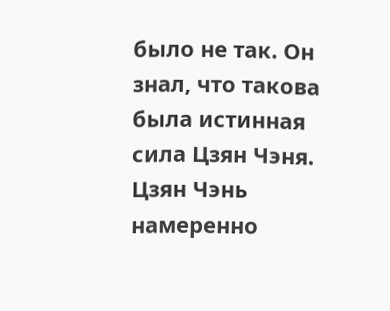было не так. Он знал, что такова была истинная сила Цзян Чэня.
Цзян Чэнь намеренно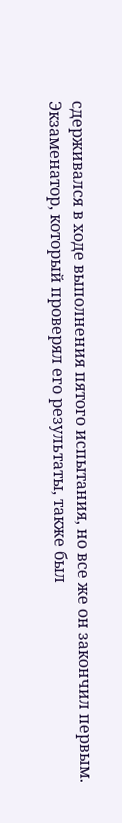сдерживался в ходе выполнения пятого испытания, но все же он закончил первым. Экзаменатор, который проверял его результаты, также был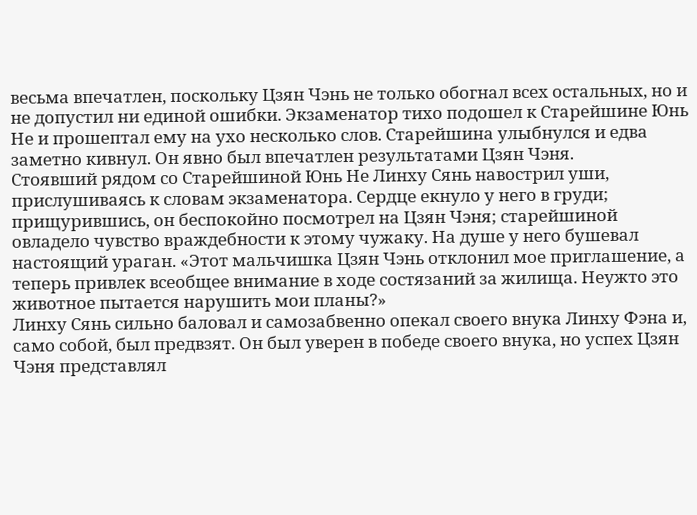весьма впечатлен, поскольку Цзян Чэнь не только обогнал всех остальных, но и не допустил ни единой ошибки. Экзаменатор тихо подошел к Старейшине Юнь Не и прошептал ему на ухо несколько слов. Старейшина улыбнулся и едва заметно кивнул. Он явно был впечатлен результатами Цзян Чэня.
Стоявший рядом со Старейшиной Юнь Не Линху Сянь навострил уши, прислушиваясь к словам экзаменатора. Сердце екнуло у него в груди; прищурившись, он беспокойно посмотрел на Цзян Чэня; старейшиной овладело чувство враждебности к этому чужаку. На душе у него бушевал настоящий ураган. «Этот мальчишка Цзян Чэнь отклонил мое приглашение, а теперь привлек всеобщее внимание в ходе состязаний за жилища. Неужто это животное пытается нарушить мои планы?»
Линху Сянь сильно баловал и самозабвенно опекал своего внука Линху Фэна и, само собой, был предвзят. Он был уверен в победе своего внука, но успех Цзян Чэня представлял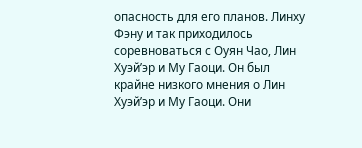опасность для его планов. Линху Фэну и так приходилось соревноваться с Оуян Чао, Лин Хуэй’эр и Му Гаоци. Он был крайне низкого мнения о Лин Хуэй’эр и Му Гаоци. Они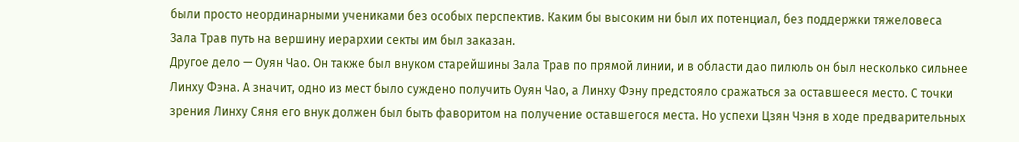были просто неординарными учениками без особых перспектив. Каким бы высоким ни был их потенциал, без поддержки тяжеловеса Зала Трав путь на вершину иерархии секты им был заказан.
Другое дело — Оуян Чао. Он также был внуком старейшины Зала Трав по прямой линии, и в области дао пилюль он был несколько сильнее Линху Фэна. А значит, одно из мест было суждено получить Оуян Чао, а Линху Фэну предстояло сражаться за оставшееся место. С точки зрения Линху Сяня его внук должен был быть фаворитом на получение оставшегося места. Но успехи Цзян Чэня в ходе предварительных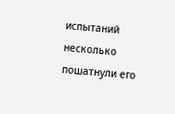испытаний несколько пошатнули его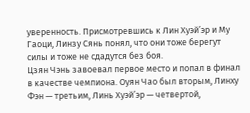уверенность. Присмотревшись к Лин Хуэй’эр и Му Гаоци, Линзу Сянь понял, что они тоже берегут силы и тоже не сдадутся без боя.
Цзян Чэнь завоевал первое место и попал в финал в качестве чемпиона. Оуян Чао был вторым, Линху Фэн — третьим, Линь Хуэй’эр — четвертой,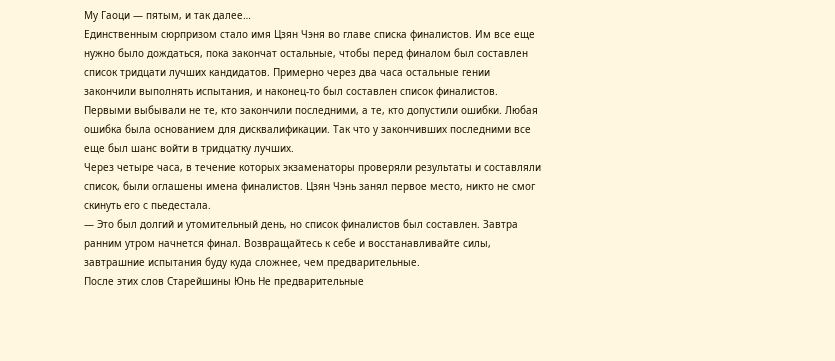Му Гаоци — пятым, и так далее…
Единственным сюрпризом стало имя Цзян Чэня во главе списка финалистов. Им все еще нужно было дождаться, пока закончат остальные, чтобы перед финалом был составлен список тридцати лучших кандидатов. Примерно через два часа остальные гении закончили выполнять испытания, и наконец-то был составлен список финалистов.
Первыми выбывали не те, кто закончили последними, а те, кто допустили ошибки. Любая ошибка была основанием для дисквалификации. Так что у закончивших последними все еще был шанс войти в тридцатку лучших.
Через четыре часа, в течение которых экзаменаторы проверяли результаты и составляли список, были оглашены имена финалистов. Цзян Чэнь занял первое место, никто не смог скинуть его с пьедестала.
— Это был долгий и утомительный день, но список финалистов был составлен. Завтра ранним утром начнется финал. Возвращайтесь к себе и восстанавливайте силы, завтрашние испытания буду куда сложнее, чем предварительные.
После этих слов Старейшины Юнь Не предварительные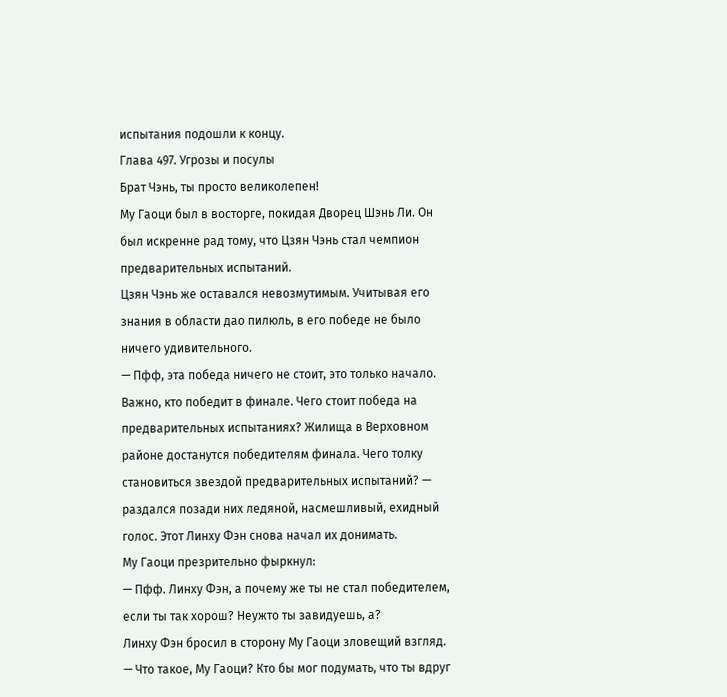испытания подошли к концу.
Глава 497. Угрозы и посулы
Брат Чэнь, ты просто великолепен!
Му Гаоци был в восторге, покидая Дворец Шэнь Ли. Он был искренне рад тому, что Цзян Чэнь стал чемпион предварительных испытаний.
Цзян Чэнь же оставался невозмутимым. Учитывая его знания в области дао пилюль, в его победе не было ничего удивительного.
— Пфф, эта победа ничего не стоит, это только начало. Важно, кто победит в финале. Чего стоит победа на предварительных испытаниях? Жилища в Верховном районе достанутся победителям финала. Чего толку становиться звездой предварительных испытаний? — раздался позади них ледяной, насмешливый, ехидный голос. Этот Линху Фэн снова начал их донимать.
Му Гаоци презрительно фыркнул:
— Пфф. Линху Фэн, а почему же ты не стал победителем, если ты так хорош? Неужто ты завидуешь, а?
Линху Фэн бросил в сторону Му Гаоци зловещий взгляд.
— Что такое, Му Гаоци? Кто бы мог подумать, что ты вдруг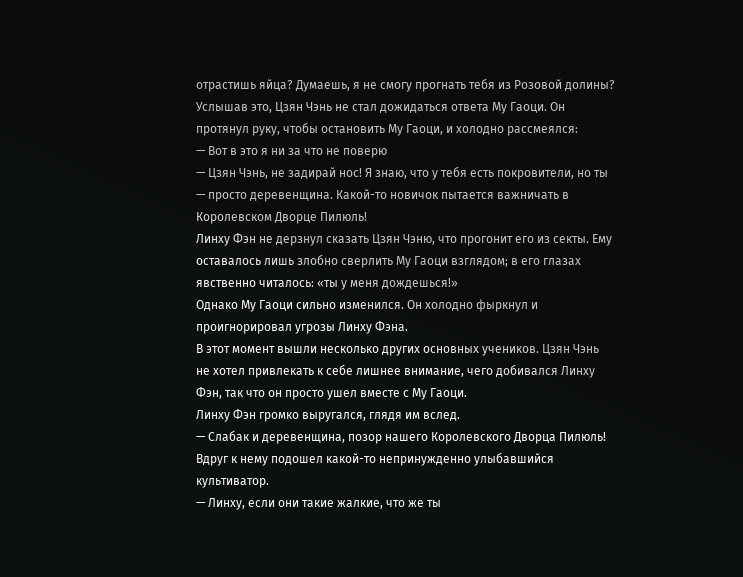отрастишь яйца? Думаешь, я не смогу прогнать тебя из Розовой долины?
Услышав это, Цзян Чэнь не стал дожидаться ответа Му Гаоци. Он протянул руку, чтобы остановить Му Гаоци, и холодно рассмеялся:
— Вот в это я ни за что не поверю
— Цзян Чэнь, не задирай нос! Я знаю, что у тебя есть покровители, но ты — просто деревенщина. Какой-то новичок пытается важничать в Королевском Дворце Пилюль!
Линху Фэн не дерзнул сказать Цзян Чэню, что прогонит его из секты. Ему оставалось лишь злобно сверлить Му Гаоци взглядом; в его глазах явственно читалось: «ты у меня дождешься!»
Однако Му Гаоци сильно изменился. Он холодно фыркнул и проигнорировал угрозы Линху Фэна.
В этот момент вышли несколько других основных учеников. Цзян Чэнь не хотел привлекать к себе лишнее внимание, чего добивался Линху Фэн, так что он просто ушел вместе с Му Гаоци.
Линху Фэн громко выругался, глядя им вслед.
— Слабак и деревенщина, позор нашего Королевского Дворца Пилюль!
Вдруг к нему подошел какой-то непринужденно улыбавшийся культиватор.
— Линху, если они такие жалкие, что же ты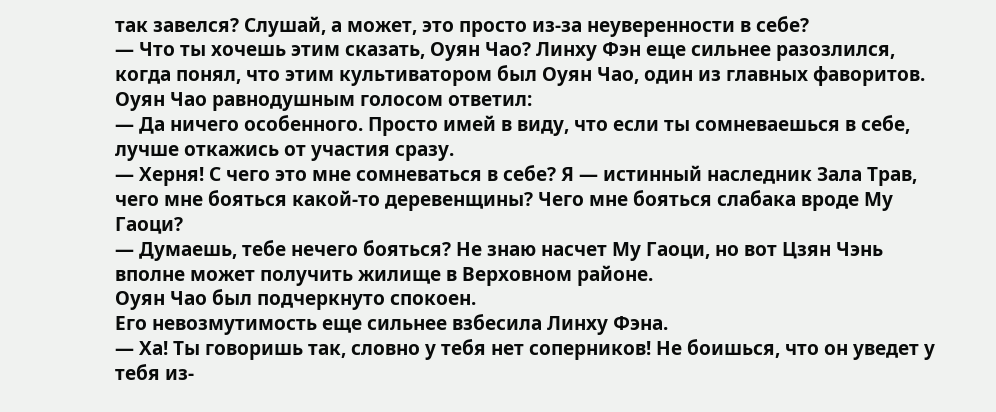так завелся? Слушай, а может, это просто из-за неуверенности в себе?
— Что ты хочешь этим сказать, Оуян Чао? Линху Фэн еще сильнее разозлился, когда понял, что этим культиватором был Оуян Чао, один из главных фаворитов.
Оуян Чао равнодушным голосом ответил:
— Да ничего особенного. Просто имей в виду, что если ты сомневаешься в себе, лучше откажись от участия сразу.
— Херня! С чего это мне сомневаться в себе? Я — истинный наследник Зала Трав, чего мне бояться какой-то деревенщины? Чего мне бояться слабака вроде Му Гаоци?
— Думаешь, тебе нечего бояться? Не знаю насчет Му Гаоци, но вот Цзян Чэнь вполне может получить жилище в Верховном районе.
Оуян Чао был подчеркнуто спокоен.
Его невозмутимость еще сильнее взбесила Линху Фэна.
— Ха! Ты говоришь так, словно у тебя нет соперников! Не боишься, что он уведет у тебя из-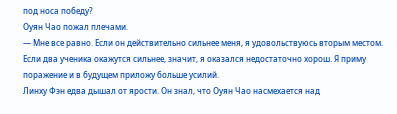под носа победу?
Оуян Чао пожал плечами.
— Мне все равно. Если он действительно сильнее меня, я удовольствуюсь вторым местом. Если два ученика окажутся сильнее, значит, я оказался недостаточно хорош. Я приму поражение и в будущем приложу больше усилий.
Линху Фэн едва дышал от ярости. Он знал, что Оуян Чао насмехается над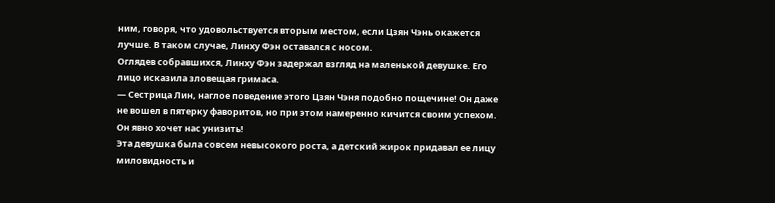ним, говоря, что удовольствуется вторым местом, если Цзян Чэнь окажется лучше. В таком случае, Линху Фэн оставался с носом.
Оглядев собравшихся, Линху Фэн задержал взгляд на маленькой девушке. Его лицо исказила зловещая гримаса.
— Сестрица Лин, наглое поведение этого Цзян Чэня подобно пощечине! Он даже не вошел в пятерку фаворитов, но при этом намеренно кичится своим успехом. Он явно хочет нас унизить!
Эта девушка была совсем невысокого роста, а детский жирок придавал ее лицу миловидность и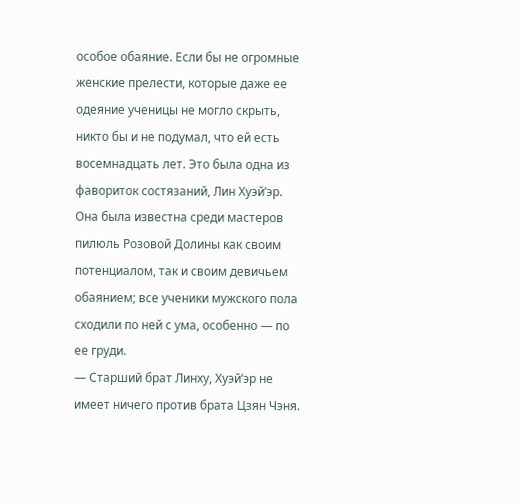особое обаяние. Если бы не огромные женские прелести, которые даже ее одеяние ученицы не могло скрыть, никто бы и не подумал, что ей есть восемнадцать лет. Это была одна из фавориток состязаний, Лин Хуэй’эр. Она была известна среди мастеров пилюль Розовой Долины как своим потенциалом, так и своим девичьем обаянием; все ученики мужского пола сходили по ней с ума, особенно — по ее груди.
— Старший брат Линху, Хуэй’эр не имеет ничего против брата Цзян Чэня.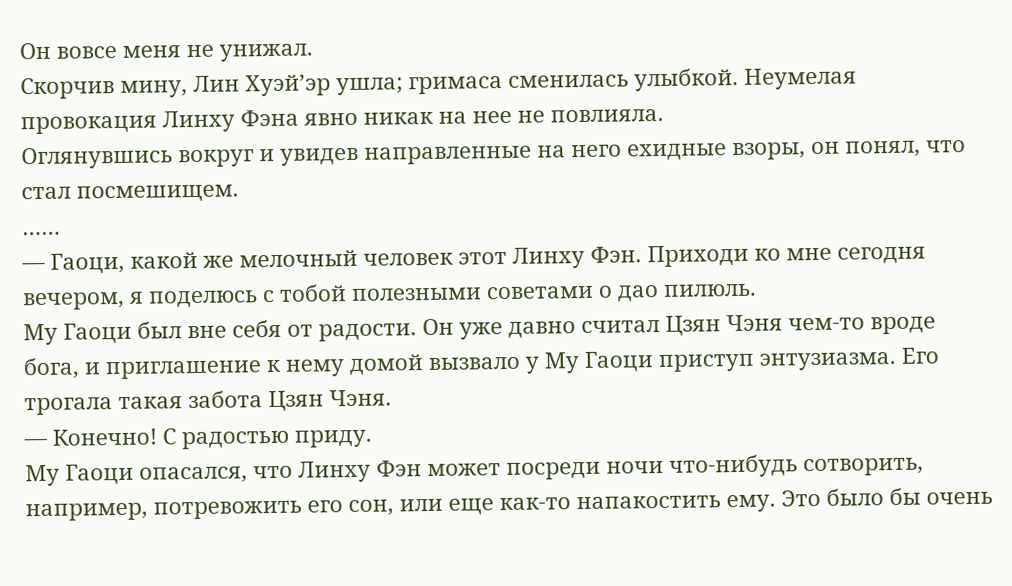Он вовсе меня не унижал.
Скорчив мину, Лин Хуэй’эр ушла; гримаса сменилась улыбкой. Неумелая провокация Линху Фэна явно никак на нее не повлияла.
Оглянувшись вокруг и увидев направленные на него ехидные взоры, он понял, что стал посмешищем.
……
— Гаоци, какой же мелочный человек этот Линху Фэн. Приходи ко мне сегодня вечером, я поделюсь с тобой полезными советами о дао пилюль.
Му Гаоци был вне себя от радости. Он уже давно считал Цзян Чэня чем-то вроде бога, и приглашение к нему домой вызвало у Му Гаоци приступ энтузиазма. Его трогала такая забота Цзян Чэня.
— Конечно! С радостью приду.
Му Гаоци опасался, что Линху Фэн может посреди ночи что-нибудь сотворить, например, потревожить его сон, или еще как-то напакостить ему. Это было бы очень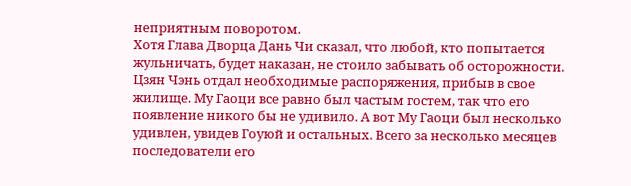неприятным поворотом.
Хотя Глава Дворца Дань Чи сказал, что любой, кто попытается жульничать, будет наказан, не стоило забывать об осторожности.
Цзян Чэнь отдал необходимые распоряжения, прибыв в свое жилище. Му Гаоци все равно был частым гостем, так что его появление никого бы не удивило. А вот Му Гаоци был несколько удивлен, увидев Гоуюй и остальных. Всего за несколько месяцев последователи его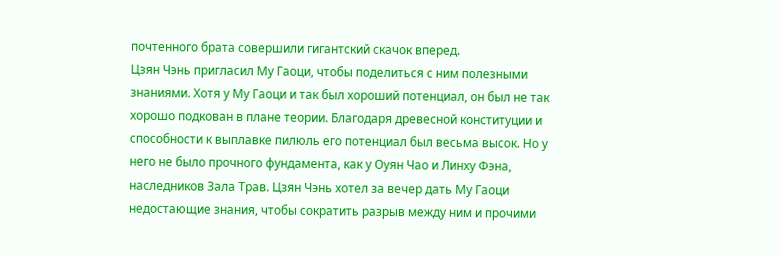почтенного брата совершили гигантский скачок вперед.
Цзян Чэнь пригласил Му Гаоци, чтобы поделиться с ним полезными знаниями. Хотя у Му Гаоци и так был хороший потенциал, он был не так хорошо подкован в плане теории. Благодаря древесной конституции и способности к выплавке пилюль его потенциал был весьма высок. Но у него не было прочного фундамента, как у Оуян Чао и Линху Фэна, наследников Зала Трав. Цзян Чэнь хотел за вечер дать Му Гаоци недостающие знания, чтобы сократить разрыв между ним и прочими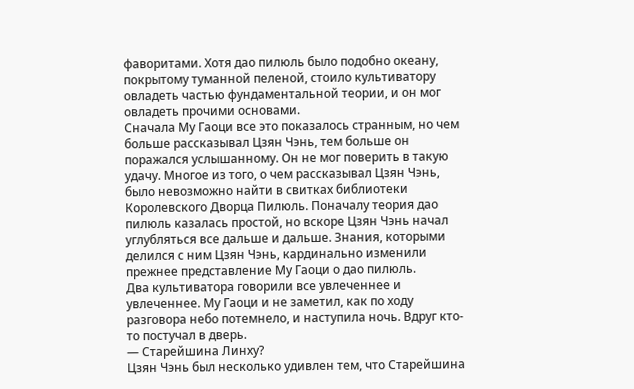фаворитами. Хотя дао пилюль было подобно океану, покрытому туманной пеленой, стоило культиватору овладеть частью фундаментальной теории, и он мог овладеть прочими основами.
Сначала Му Гаоци все это показалось странным, но чем больше рассказывал Цзян Чэнь, тем больше он поражался услышанному. Он не мог поверить в такую удачу. Многое из того, о чем рассказывал Цзян Чэнь, было невозможно найти в свитках библиотеки Королевского Дворца Пилюль. Поначалу теория дао пилюль казалась простой, но вскоре Цзян Чэнь начал углубляться все дальше и дальше. Знания, которыми делился с ним Цзян Чэнь, кардинально изменили прежнее представление Му Гаоци о дао пилюль.
Два культиватора говорили все увлеченнее и увлеченнее. Му Гаоци и не заметил, как по ходу разговора небо потемнело, и наступила ночь. Вдруг кто-то постучал в дверь.
— Старейшина Линху?
Цзян Чэнь был несколько удивлен тем, что Старейшина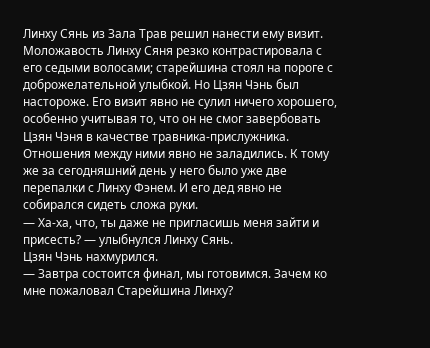Линху Сянь из Зала Трав решил нанести ему визит.
Моложавость Линху Сяня резко контрастировала с его седыми волосами; старейшина стоял на пороге с доброжелательной улыбкой. Но Цзян Чэнь был настороже. Его визит явно не сулил ничего хорошего, особенно учитывая то, что он не смог завербовать Цзян Чэня в качестве травника-прислужника. Отношения между ними явно не заладились. К тому же за сегодняшний день у него было уже две перепалки с Линху Фэнем. И его дед явно не собирался сидеть сложа руки.
— Ха-ха, что, ты даже не пригласишь меня зайти и присесть? — улыбнулся Линху Сянь.
Цзян Чэнь нахмурился.
— Завтра состоится финал, мы готовимся. Зачем ко мне пожаловал Старейшина Линху?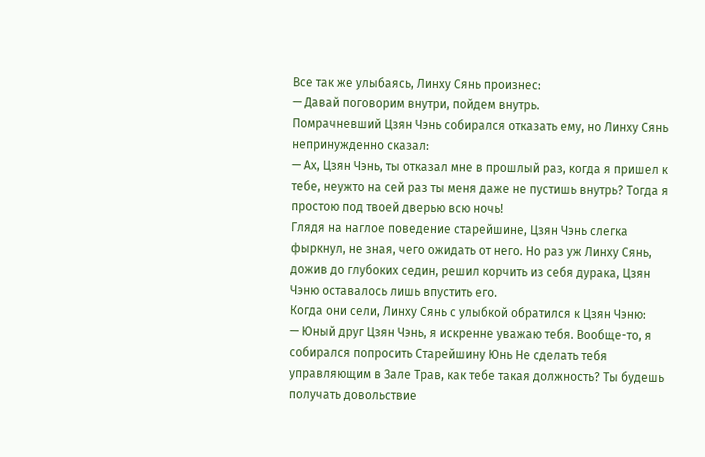Все так же улыбаясь, Линху Сянь произнес:
— Давай поговорим внутри, пойдем внутрь.
Помрачневший Цзян Чэнь собирался отказать ему, но Линху Сянь непринужденно сказал:
— Ах, Цзян Чэнь, ты отказал мне в прошлый раз, когда я пришел к тебе, неужто на сей раз ты меня даже не пустишь внутрь? Тогда я простою под твоей дверью всю ночь!
Глядя на наглое поведение старейшине, Цзян Чэнь слегка фыркнул, не зная, чего ожидать от него. Но раз уж Линху Сянь, дожив до глубоких седин, решил корчить из себя дурака, Цзян Чэню оставалось лишь впустить его.
Когда они сели, Линху Сянь с улыбкой обратился к Цзян Чэню:
— Юный друг Цзян Чэнь, я искренне уважаю тебя. Вообще-то, я собирался попросить Старейшину Юнь Не сделать тебя управляющим в Зале Трав, как тебе такая должность? Ты будешь получать довольствие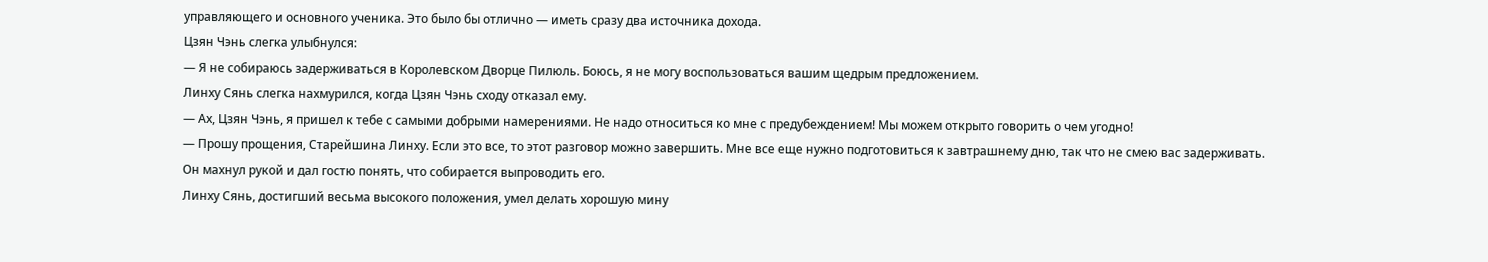управляющего и основного ученика. Это было бы отлично — иметь сразу два источника дохода.
Цзян Чэнь слегка улыбнулся:
— Я не собираюсь задерживаться в Королевском Дворце Пилюль. Боюсь, я не могу воспользоваться вашим щедрым предложением.
Линху Сянь слегка нахмурился, когда Цзян Чэнь сходу отказал ему.
— Ах, Цзян Чэнь, я пришел к тебе с самыми добрыми намерениями. Не надо относиться ко мне с предубеждением! Мы можем открыто говорить о чем угодно!
— Прошу прощения, Старейшина Линху. Если это все, то этот разговор можно завершить. Мне все еще нужно подготовиться к завтрашнему дню, так что не смею вас задерживать.
Он махнул рукой и дал гостю понять, что собирается выпроводить его.
Линху Сянь, достигший весьма высокого положения, умел делать хорошую мину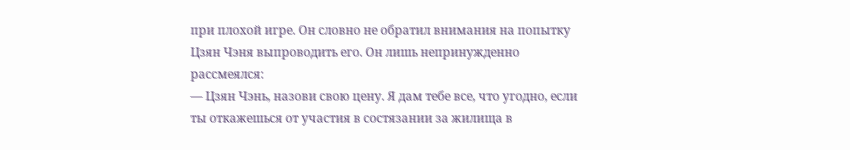при плохой игре. Он словно не обратил внимания на попытку Цзян Чэня выпроводить его. Он лишь непринужденно рассмеялся:
— Цзян Чэнь, назови свою цену. Я дам тебе все, что угодно, если ты откажешься от участия в состязании за жилища в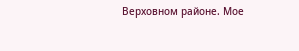Верховном районе. Мое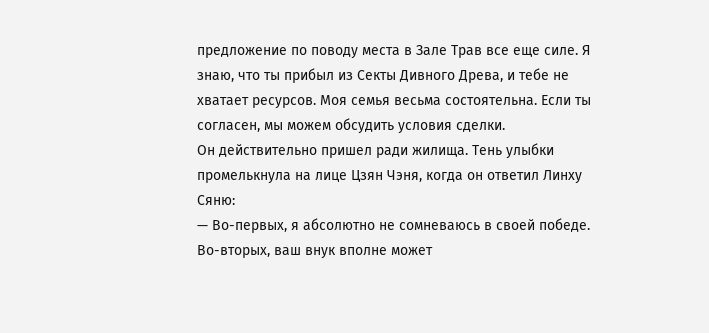предложение по поводу места в Зале Трав все еще силе. Я знаю, что ты прибыл из Секты Дивного Древа, и тебе не хватает ресурсов. Моя семья весьма состоятельна. Если ты согласен, мы можем обсудить условия сделки.
Он действительно пришел ради жилища. Тень улыбки промелькнула на лице Цзян Чэня, когда он ответил Линху Сяню:
— Во-первых, я абсолютно не сомневаюсь в своей победе. Во-вторых, ваш внук вполне может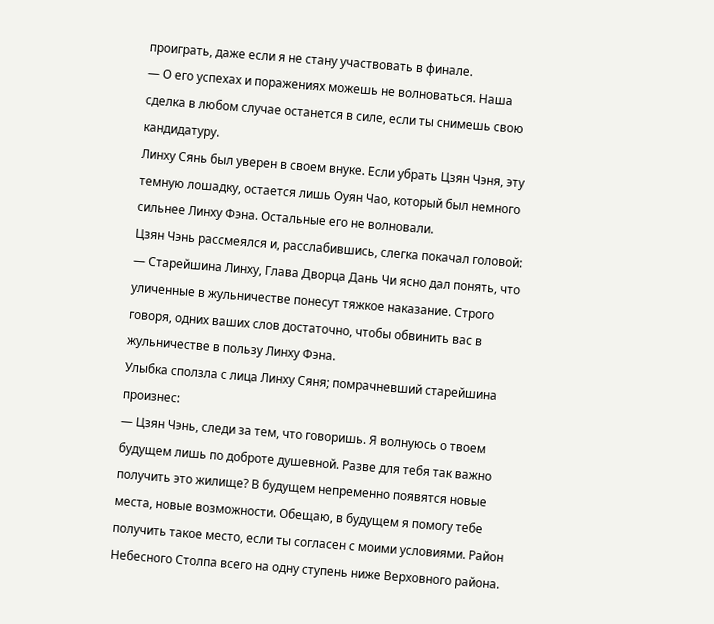проиграть, даже если я не стану участвовать в финале.
— О его успехах и поражениях можешь не волноваться. Наша сделка в любом случае останется в силе, если ты снимешь свою кандидатуру.
Линху Сянь был уверен в своем внуке. Если убрать Цзян Чэня, эту темную лошадку, остается лишь Оуян Чао, который был немного сильнее Линху Фэна. Остальные его не волновали.
Цзян Чэнь рассмеялся и, расслабившись, слегка покачал головой:
— Старейшина Линху, Глава Дворца Дань Чи ясно дал понять, что уличенные в жульничестве понесут тяжкое наказание. Строго говоря, одних ваших слов достаточно, чтобы обвинить вас в жульничестве в пользу Линху Фэна.
Улыбка сползла с лица Линху Сяня; помрачневший старейшина произнес:
— Цзян Чэнь, следи за тем, что говоришь. Я волнуюсь о твоем будущем лишь по доброте душевной. Разве для тебя так важно получить это жилище? В будущем непременно появятся новые места, новые возможности. Обещаю, в будущем я помогу тебе получить такое место, если ты согласен с моими условиями. Район Небесного Столпа всего на одну ступень ниже Верховного района.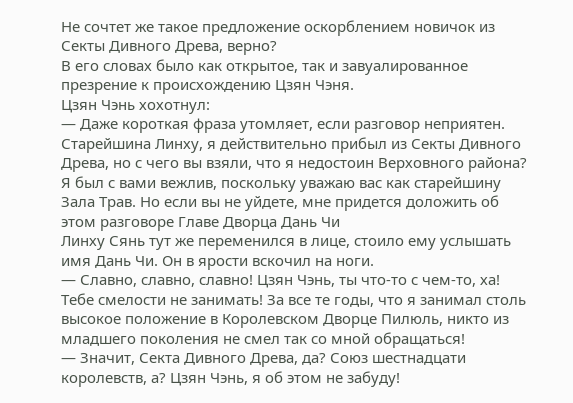Не сочтет же такое предложение оскорблением новичок из Секты Дивного Древа, верно?
В его словах было как открытое, так и завуалированное презрение к происхождению Цзян Чэня.
Цзян Чэнь хохотнул:
— Даже короткая фраза утомляет, если разговор неприятен. Старейшина Линху, я действительно прибыл из Секты Дивного Древа, но с чего вы взяли, что я недостоин Верховного района? Я был с вами вежлив, поскольку уважаю вас как старейшину Зала Трав. Но если вы не уйдете, мне придется доложить об этом разговоре Главе Дворца Дань Чи
Линху Сянь тут же переменился в лице, стоило ему услышать имя Дань Чи. Он в ярости вскочил на ноги.
— Славно, славно, славно! Цзян Чэнь, ты что-то с чем-то, ха! Тебе смелости не занимать! За все те годы, что я занимал столь высокое положение в Королевском Дворце Пилюль, никто из младшего поколения не смел так со мной обращаться!
— Значит, Секта Дивного Древа, да? Союз шестнадцати королевств, а? Цзян Чэнь, я об этом не забуду!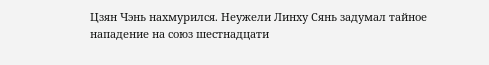Цзян Чэнь нахмурился. Неужели Линху Сянь задумал тайное нападение на союз шестнадцати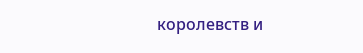королевств и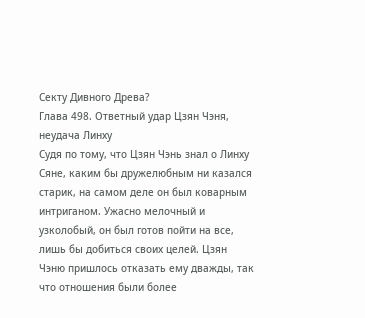Секту Дивного Древа?
Глава 498. Ответный удар Цзян Чэня, неудача Линху
Судя по тому, что Цзян Чэнь знал о Линху Сяне, каким бы дружелюбным ни казался старик, на самом деле он был коварным интриганом. Ужасно мелочный и узколобый, он был готов пойти на все, лишь бы добиться своих целей. Цзян Чэню пришлось отказать ему дважды, так что отношения были более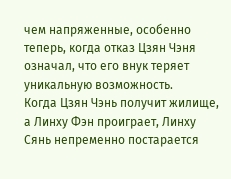чем напряженные, особенно теперь, когда отказ Цзян Чэня означал, что его внук теряет уникальную возможность.
Когда Цзян Чэнь получит жилище, а Линху Фэн проиграет, Линху Сянь непременно постарается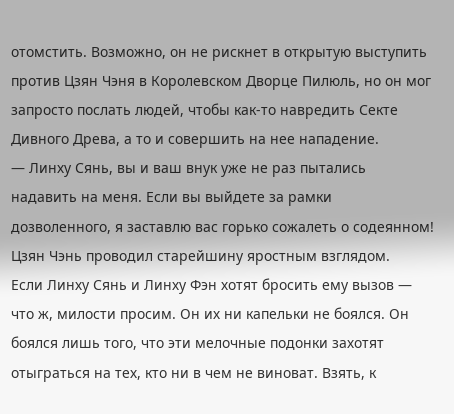отомстить. Возможно, он не рискнет в открытую выступить против Цзян Чэня в Королевском Дворце Пилюль, но он мог запросто послать людей, чтобы как-то навредить Секте Дивного Древа, а то и совершить на нее нападение.
— Линху Сянь, вы и ваш внук уже не раз пытались надавить на меня. Если вы выйдете за рамки дозволенного, я заставлю вас горько сожалеть о содеянном!
Цзян Чэнь проводил старейшину яростным взглядом.
Если Линху Сянь и Линху Фэн хотят бросить ему вызов — что ж, милости просим. Он их ни капельки не боялся. Он боялся лишь того, что эти мелочные подонки захотят отыграться на тех, кто ни в чем не виноват. Взять, к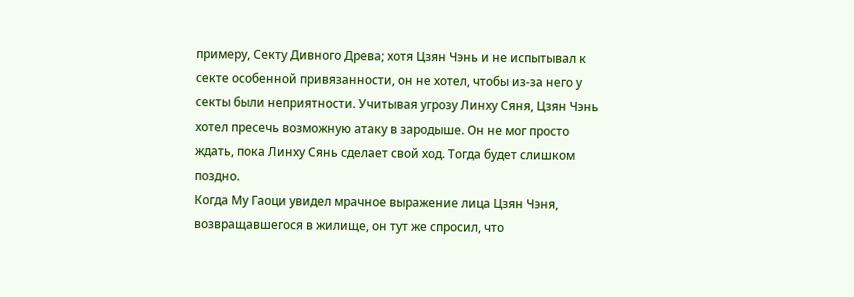примеру, Секту Дивного Древа; хотя Цзян Чэнь и не испытывал к секте особенной привязанности, он не хотел, чтобы из-за него у секты были неприятности. Учитывая угрозу Линху Сяня, Цзян Чэнь хотел пресечь возможную атаку в зародыше. Он не мог просто ждать, пока Линху Сянь сделает свой ход. Тогда будет слишком поздно.
Когда Му Гаоци увидел мрачное выражение лица Цзян Чэня, возвращавшегося в жилище, он тут же спросил, что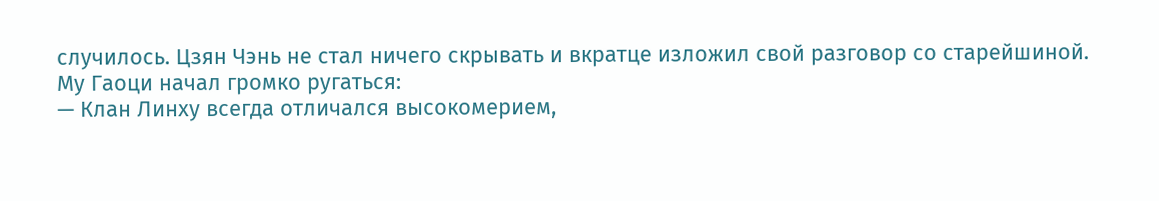случилось. Цзян Чэнь не стал ничего скрывать и вкратце изложил свой разговор со старейшиной.
Му Гаоци начал громко ругаться:
— Клан Линху всегда отличался высокомерием,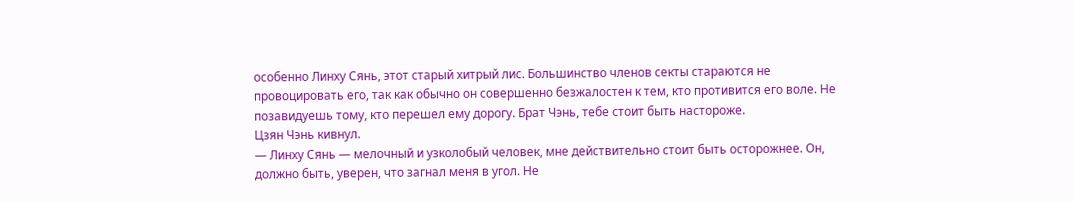особенно Линху Сянь, этот старый хитрый лис. Большинство членов секты стараются не провоцировать его, так как обычно он совершенно безжалостен к тем, кто противится его воле. Не позавидуешь тому, кто перешел ему дорогу. Брат Чэнь, тебе стоит быть настороже.
Цзян Чэнь кивнул.
— Линху Сянь — мелочный и узколобый человек, мне действительно стоит быть осторожнее. Он, должно быть, уверен, что загнал меня в угол. Не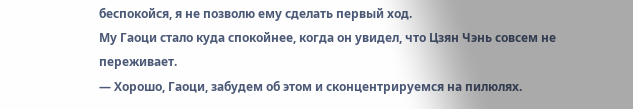беспокойся, я не позволю ему сделать первый ход.
Му Гаоци стало куда спокойнее, когда он увидел, что Цзян Чэнь совсем не переживает.
— Хорошо, Гаоци, забудем об этом и сконцентрируемся на пилюлях.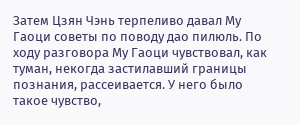Затем Цзян Чэнь терпеливо давал Му Гаоци советы по поводу дао пилюль. По ходу разговора Му Гаоци чувствовал, как туман, некогда застилавший границы познания, рассеивается. У него было такое чувство,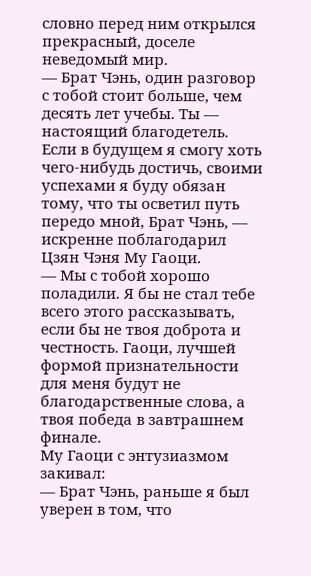словно перед ним открылся прекрасный, доселе неведомый мир.
— Брат Чэнь, один разговор с тобой стоит больше, чем десять лет учебы. Ты — настоящий благодетель. Если в будущем я смогу хоть чего-нибудь достичь, своими успехами я буду обязан тому, что ты осветил путь передо мной, Брат Чэнь, — искренне поблагодарил Цзян Чэня Му Гаоци.
— Мы с тобой хорошо поладили. Я бы не стал тебе всего этого рассказывать, если бы не твоя доброта и честность. Гаоци, лучшей формой признательности для меня будут не благодарственные слова, а твоя победа в завтрашнем финале.
Му Гаоци с энтузиазмом закивал:
— Брат Чэнь, раньше я был уверен в том, что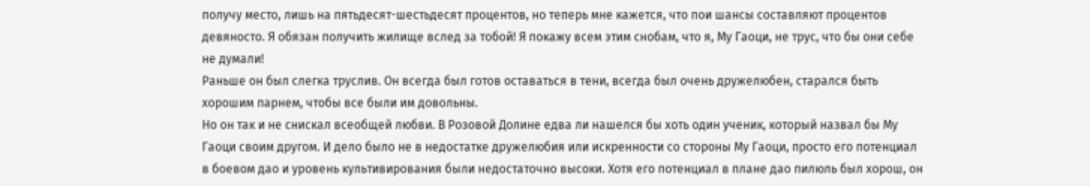получу место, лишь на пятьдесят-шестьдесят процентов, но теперь мне кажется, что пои шансы составляют процентов девяносто. Я обязан получить жилище вслед за тобой! Я покажу всем этим снобам, что я, Му Гаоци, не трус, что бы они себе не думали!
Раньше он был слегка труслив. Он всегда был готов оставаться в тени, всегда был очень дружелюбен, старался быть хорошим парнем, чтобы все были им довольны.
Но он так и не снискал всеобщей любви. В Розовой Долине едва ли нашелся бы хоть один ученик, который назвал бы Му Гаоци своим другом. И дело было не в недостатке дружелюбия или искренности со стороны Му Гаоци, просто его потенциал в боевом дао и уровень культивирования были недостаточно высоки. Хотя его потенциал в плане дао пилюль был хорош, он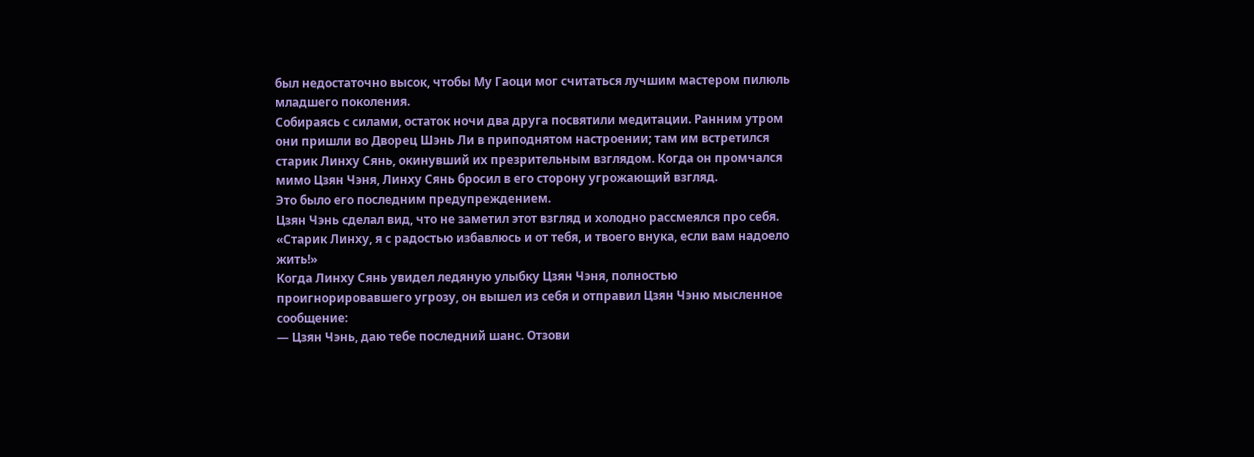был недостаточно высок, чтобы Му Гаоци мог считаться лучшим мастером пилюль младшего поколения.
Собираясь с силами, остаток ночи два друга посвятили медитации. Ранним утром они пришли во Дворец Шэнь Ли в приподнятом настроении; там им встретился старик Линху Сянь, окинувший их презрительным взглядом. Когда он промчался мимо Цзян Чэня, Линху Сянь бросил в его сторону угрожающий взгляд.
Это было его последним предупреждением.
Цзян Чэнь сделал вид, что не заметил этот взгляд и холодно рассмеялся про себя. «Старик Линху, я с радостью избавлюсь и от тебя, и твоего внука, если вам надоело жить!»
Когда Линху Сянь увидел ледяную улыбку Цзян Чэня, полностью проигнорировавшего угрозу, он вышел из себя и отправил Цзян Чэню мысленное сообщение:
— Цзян Чэнь, даю тебе последний шанс. Отзови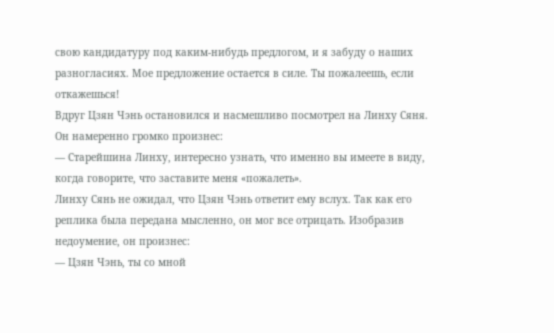свою кандидатуру под каким-нибудь предлогом, и я забуду о наших разногласиях. Мое предложение остается в силе. Ты пожалеешь, если откажешься!
Вдруг Цзян Чэнь остановился и насмешливо посмотрел на Линху Сяня. Он намеренно громко произнес:
— Старейшина Линху, интересно узнать, что именно вы имеете в виду, когда говорите, что заставите меня «пожалеть».
Линху Сянь не ожидал, что Цзян Чэнь ответит ему вслух. Так как его реплика была передана мысленно, он мог все отрицать. Изобразив недоумение, он произнес:
— Цзян Чэнь, ты со мной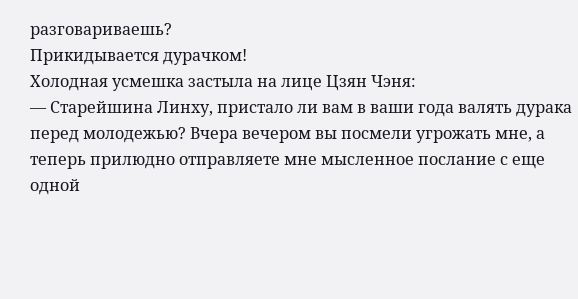разговариваешь?
Прикидывается дурачком!
Холодная усмешка застыла на лице Цзян Чэня:
— Старейшина Линху, пристало ли вам в ваши года валять дурака перед молодежью? Вчера вечером вы посмели угрожать мне, а теперь прилюдно отправляете мне мысленное послание с еще одной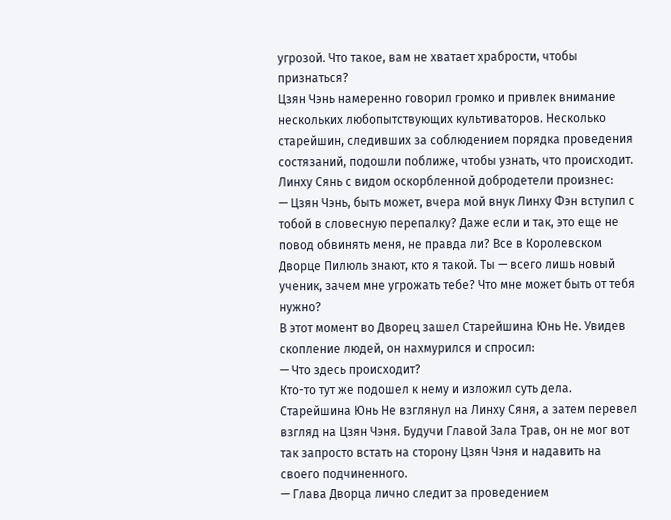угрозой. Что такое, вам не хватает храбрости, чтобы признаться?
Цзян Чэнь намеренно говорил громко и привлек внимание нескольких любопытствующих культиваторов. Несколько старейшин, следивших за соблюдением порядка проведения состязаний, подошли поближе, чтобы узнать, что происходит.
Линху Сянь с видом оскорбленной добродетели произнес:
— Цзян Чэнь, быть может, вчера мой внук Линху Фэн вступил с тобой в словесную перепалку? Даже если и так, это еще не повод обвинять меня, не правда ли? Все в Королевском Дворце Пилюль знают, кто я такой. Ты — всего лишь новый ученик, зачем мне угрожать тебе? Что мне может быть от тебя нужно?
В этот момент во Дворец зашел Старейшина Юнь Не. Увидев скопление людей, он нахмурился и спросил:
— Что здесь происходит?
Кто-то тут же подошел к нему и изложил суть дела.
Старейшина Юнь Не взглянул на Линху Сяня, а затем перевел взгляд на Цзян Чэня. Будучи Главой Зала Трав, он не мог вот так запросто встать на сторону Цзян Чэня и надавить на своего подчиненного.
— Глава Дворца лично следит за проведением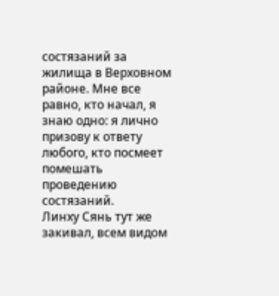состязаний за жилища в Верховном районе. Мне все равно, кто начал, я знаю одно: я лично призову к ответу любого, кто посмеет помешать проведению состязаний.
Линху Сянь тут же закивал, всем видом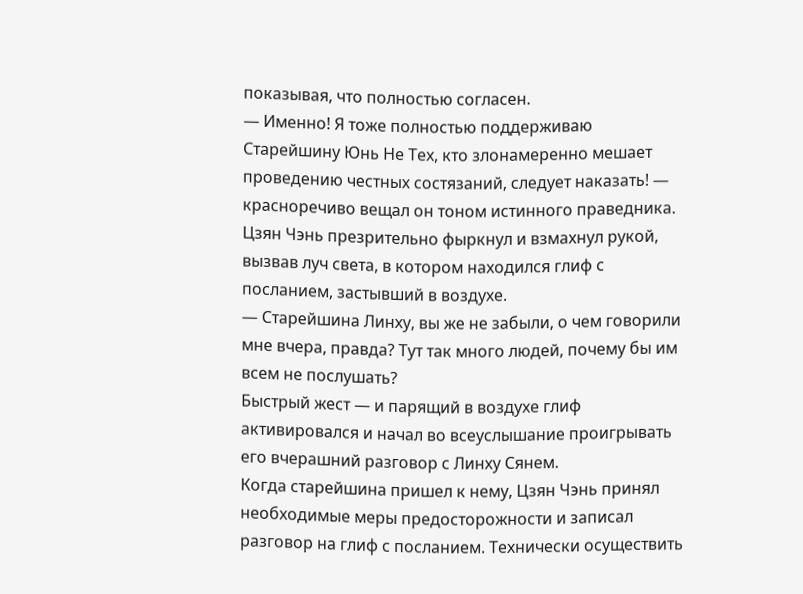показывая, что полностью согласен.
— Именно! Я тоже полностью поддерживаю Старейшину Юнь Не Тех, кто злонамеренно мешает проведению честных состязаний, следует наказать! — красноречиво вещал он тоном истинного праведника.
Цзян Чэнь презрительно фыркнул и взмахнул рукой, вызвав луч света, в котором находился глиф с посланием, застывший в воздухе.
— Старейшина Линху, вы же не забыли, о чем говорили мне вчера, правда? Тут так много людей, почему бы им всем не послушать?
Быстрый жест — и парящий в воздухе глиф активировался и начал во всеуслышание проигрывать его вчерашний разговор с Линху Сянем.
Когда старейшина пришел к нему, Цзян Чэнь принял необходимые меры предосторожности и записал разговор на глиф с посланием. Технически осуществить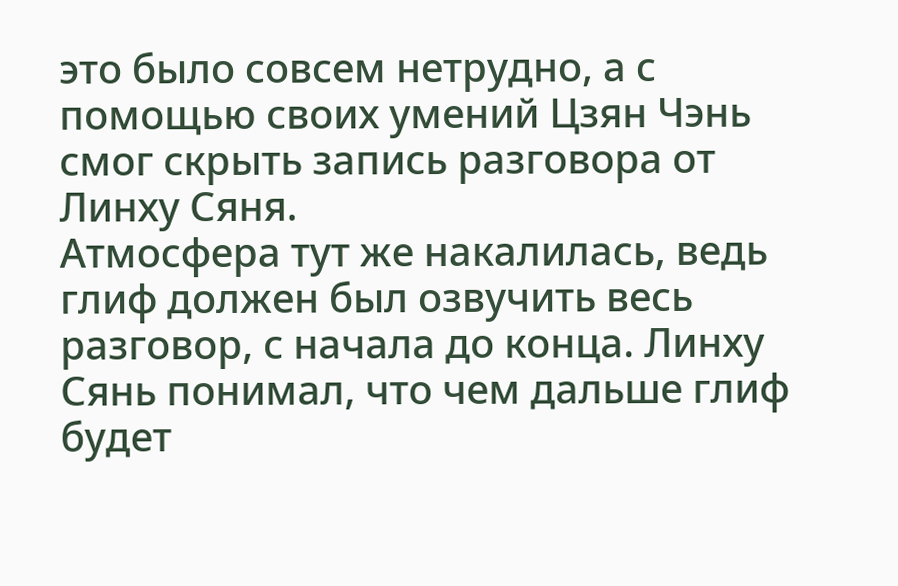это было совсем нетрудно, а с помощью своих умений Цзян Чэнь смог скрыть запись разговора от Линху Сяня.
Атмосфера тут же накалилась, ведь глиф должен был озвучить весь разговор, с начала до конца. Линху Сянь понимал, что чем дальше глиф будет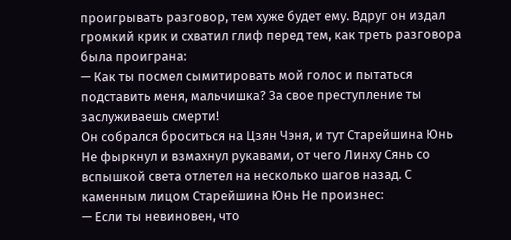проигрывать разговор, тем хуже будет ему. Вдруг он издал громкий крик и схватил глиф перед тем, как треть разговора была проиграна:
— Как ты посмел сымитировать мой голос и пытаться подставить меня, мальчишка? За свое преступление ты заслуживаешь смерти!
Он собрался броситься на Цзян Чэня, и тут Старейшина Юнь Не фыркнул и взмахнул рукавами, от чего Линху Сянь со вспышкой света отлетел на несколько шагов назад. С каменным лицом Старейшина Юнь Не произнес:
— Если ты невиновен, что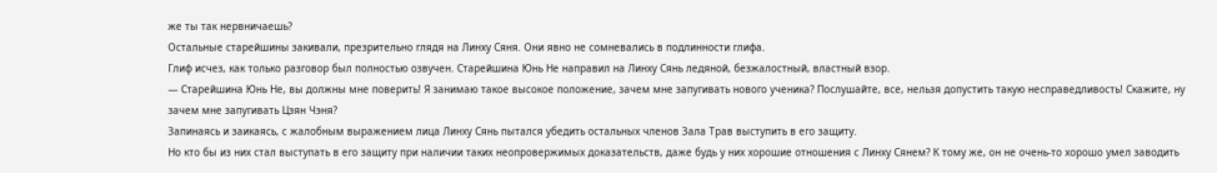же ты так нервничаешь?
Остальные старейшины закивали, презрительно глядя на Линху Сяня. Они явно не сомневались в подлинности глифа.
Глиф исчез, как только разговор был полностью озвучен. Старейшина Юнь Не направил на Линху Сянь ледяной, безжалостный, властный взор.
— Старейшина Юнь Не, вы должны мне поверить! Я занимаю такое высокое положение, зачем мне запугивать нового ученика? Послушайте, все, нельзя допустить такую несправедливость! Скажите, ну зачем мне запугивать Цзян Чэня?
Запинаясь и заикаясь, с жалобным выражением лица Линху Сянь пытался убедить остальных членов Зала Трав выступить в его защиту.
Но кто бы из них стал выступать в его защиту при наличии таких неопровержимых доказательств, даже будь у них хорошие отношения с Линху Сянем? К тому же, он не очень-то хорошо умел заводить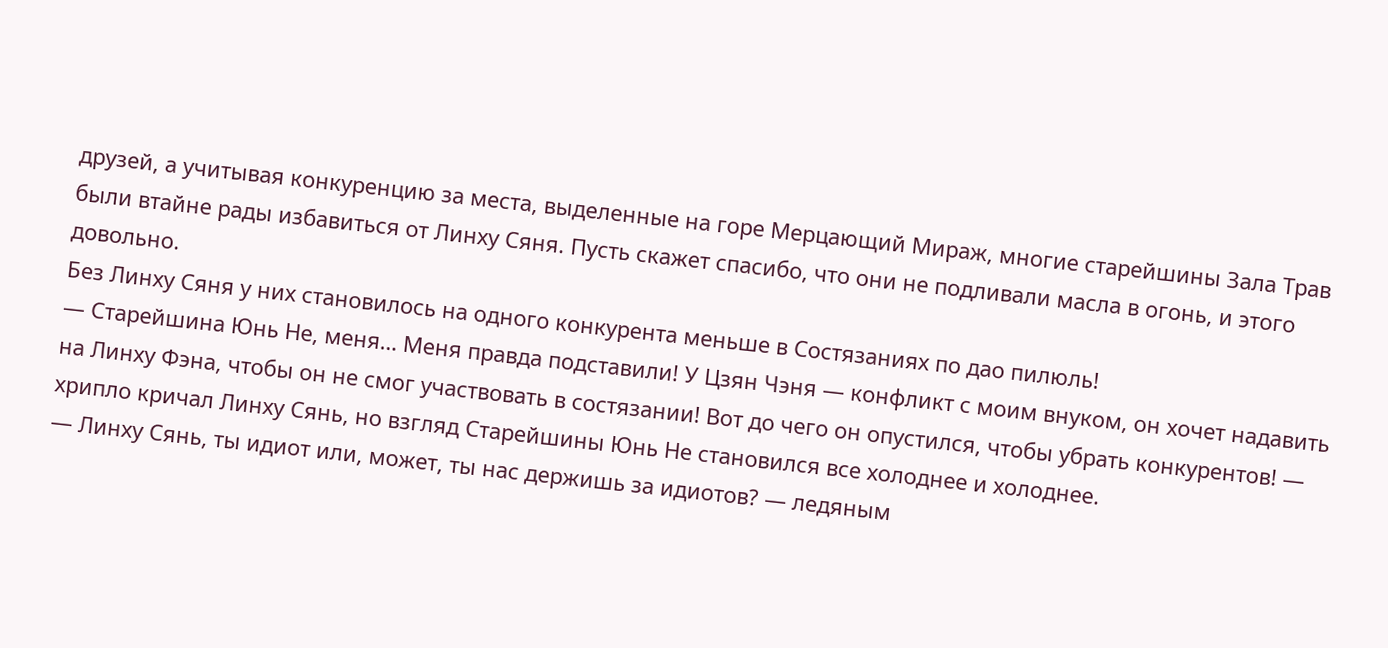друзей, а учитывая конкуренцию за места, выделенные на горе Мерцающий Мираж, многие старейшины Зала Трав были втайне рады избавиться от Линху Сяня. Пусть скажет спасибо, что они не подливали масла в огонь, и этого довольно.
Без Линху Сяня у них становилось на одного конкурента меньше в Состязаниях по дао пилюль!
— Старейшина Юнь Не, меня… Меня правда подставили! У Цзян Чэня — конфликт с моим внуком, он хочет надавить на Линху Фэна, чтобы он не смог участвовать в состязании! Вот до чего он опустился, чтобы убрать конкурентов! — хрипло кричал Линху Сянь, но взгляд Старейшины Юнь Не становился все холоднее и холоднее.
— Линху Сянь, ты идиот или, может, ты нас держишь за идиотов? — ледяным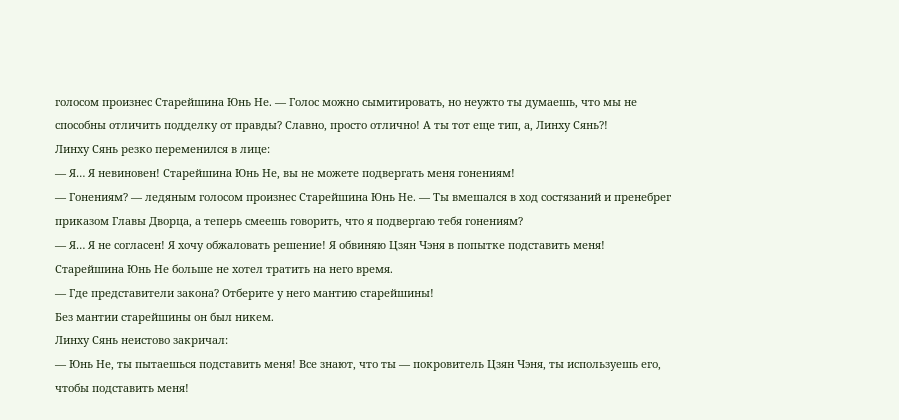голосом произнес Старейшина Юнь Не. — Голос можно сымитировать, но неужто ты думаешь, что мы не способны отличить подделку от правды? Славно, просто отлично! А ты тот еще тип, а, Линху Сянь?!
Линху Сянь резко переменился в лице:
— Я… Я невиновен! Старейшина Юнь Не, вы не можете подвергать меня гонениям!
— Гонениям? — ледяным голосом произнес Старейшина Юнь Не. — Ты вмешался в ход состязаний и пренебрег приказом Главы Дворца, а теперь смеешь говорить, что я подвергаю тебя гонениям?
— Я… Я не согласен! Я хочу обжаловать решение! Я обвиняю Цзян Чэня в попытке подставить меня!
Старейшина Юнь Не больше не хотел тратить на него время.
— Где представители закона? Отберите у него мантию старейшины!
Без мантии старейшины он был никем.
Линху Сянь неистово закричал:
— Юнь Не, ты пытаешься подставить меня! Все знают, что ты — покровитель Цзян Чэня, ты используешь его, чтобы подставить меня!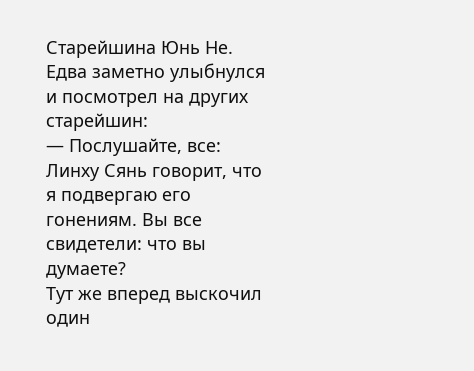Старейшина Юнь Не. Едва заметно улыбнулся и посмотрел на других старейшин:
— Послушайте, все: Линху Сянь говорит, что я подвергаю его гонениям. Вы все свидетели: что вы думаете?
Тут же вперед выскочил один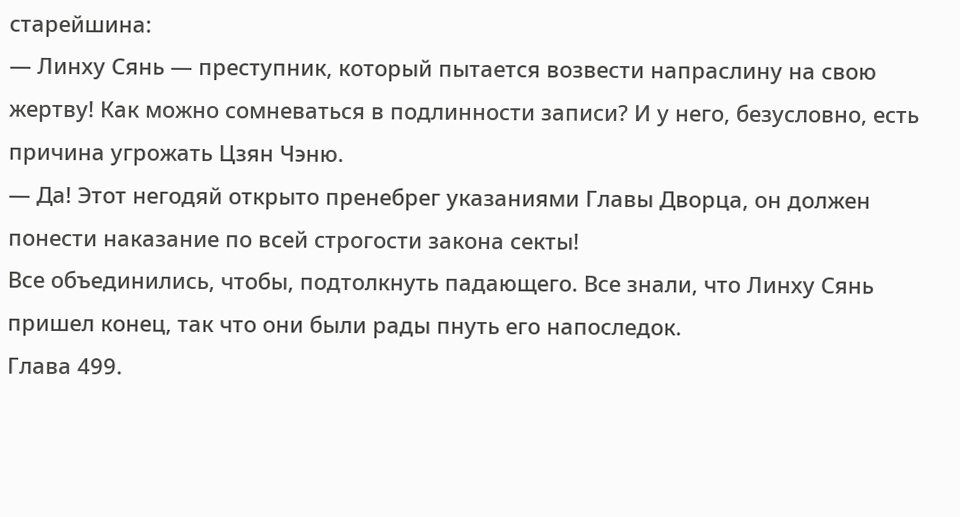старейшина:
— Линху Сянь — преступник, который пытается возвести напраслину на свою жертву! Как можно сомневаться в подлинности записи? И у него, безусловно, есть причина угрожать Цзян Чэню.
— Да! Этот негодяй открыто пренебрег указаниями Главы Дворца, он должен понести наказание по всей строгости закона секты!
Все объединились, чтобы, подтолкнуть падающего. Все знали, что Линху Сянь пришел конец, так что они были рады пнуть его напоследок.
Глава 499.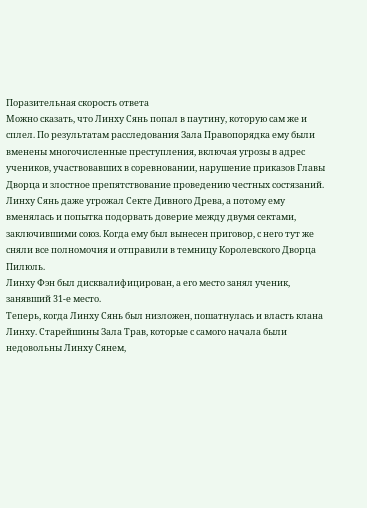Поразительная скорость ответа
Можно сказать, что Линху Сянь попал в паутину, которую сам же и сплел. По результатам расследования Зала Правопорядка ему были вменены многочисленные преступления, включая угрозы в адрес учеников, участвовавших в соревновании, нарушение приказов Главы Дворца и злостное препятствование проведению честных состязаний. Линху Сянь даже угрожал Секте Дивного Древа, а потому ему вменялась и попытка подорвать доверие между двумя сектами, заключившими союз. Когда ему был вынесен приговор, с него тут же сняли все полномочия и отправили в темницу Королевского Дворца Пилюль.
Линху Фэн был дисквалифицирован, а его место занял ученик, занявший 31-е место.
Теперь, когда Линху Сянь был низложен, пошатнулась и власть клана Линху. Старейшины Зала Трав, которые с самого начала были недовольны Линху Сянем,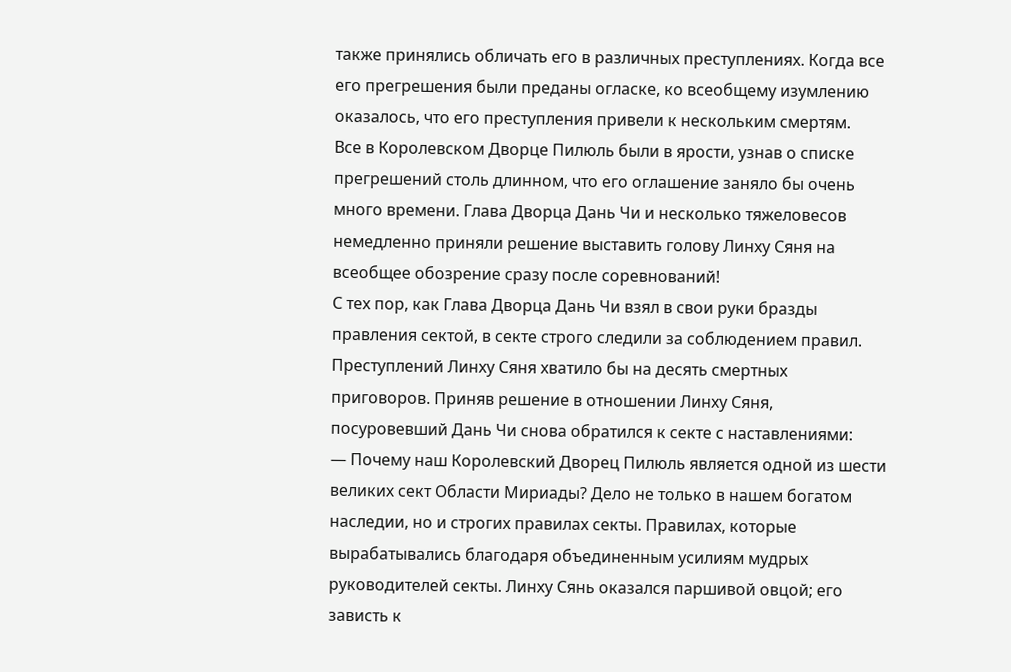также принялись обличать его в различных преступлениях. Когда все его прегрешения были преданы огласке, ко всеобщему изумлению оказалось, что его преступления привели к нескольким смертям.
Все в Королевском Дворце Пилюль были в ярости, узнав о списке прегрешений столь длинном, что его оглашение заняло бы очень много времени. Глава Дворца Дань Чи и несколько тяжеловесов немедленно приняли решение выставить голову Линху Сяня на всеобщее обозрение сразу после соревнований!
С тех пор, как Глава Дворца Дань Чи взял в свои руки бразды правления сектой, в секте строго следили за соблюдением правил. Преступлений Линху Сяня хватило бы на десять смертных приговоров. Приняв решение в отношении Линху Сяня, посуровевший Дань Чи снова обратился к секте с наставлениями:
— Почему наш Королевский Дворец Пилюль является одной из шести великих сект Области Мириады? Дело не только в нашем богатом наследии, но и строгих правилах секты. Правилах, которые вырабатывались благодаря объединенным усилиям мудрых руководителей секты. Линху Сянь оказался паршивой овцой; его зависть к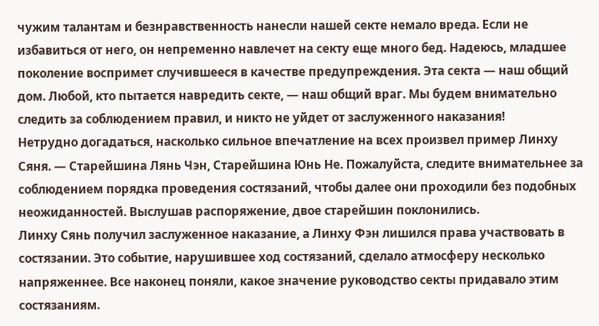чужим талантам и безнравственность нанесли нашей секте немало вреда. Если не избавиться от него, он непременно навлечет на секту еще много бед. Надеюсь, младшее поколение воспримет случившееся в качестве предупреждения. Эта секта — наш общий дом. Любой, кто пытается навредить секте, — наш общий враг. Мы будем внимательно следить за соблюдением правил, и никто не уйдет от заслуженного наказания!
Нетрудно догадаться, насколько сильное впечатление на всех произвел пример Линху Сяня. — Старейшина Лянь Чэн, Старейшина Юнь Не. Пожалуйста, следите внимательнее за соблюдением порядка проведения состязаний, чтобы далее они проходили без подобных неожиданностей. Выслушав распоряжение, двое старейшин поклонились.
Линху Сянь получил заслуженное наказание, а Линху Фэн лишился права участвовать в состязании. Это событие, нарушившее ход состязаний, сделало атмосферу несколько напряженнее. Все наконец поняли, какое значение руководство секты придавало этим состязаниям.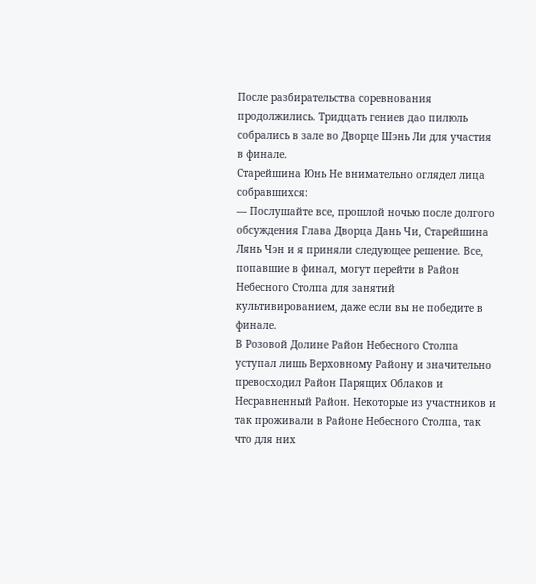После разбирательства соревнования продолжились. Тридцать гениев дао пилюль собрались в зале во Дворце Шэнь Ли для участия в финале.
Старейшина Юнь Не внимательно оглядел лица собравшихся:
— Послушайте все, прошлой ночью после долгого обсуждения Глава Дворца Дань Чи, Старейшина Лянь Чэн и я приняли следующее решение. Все, попавшие в финал, могут перейти в Район Небесного Столпа для занятий культивированием, даже если вы не победите в финале.
В Розовой Долине Район Небесного Столпа уступал лишь Верховному Району и значительно превосходил Район Парящих Облаков и Несравненный Район. Некоторые из участников и так проживали в Районе Небесного Столпа, так что для них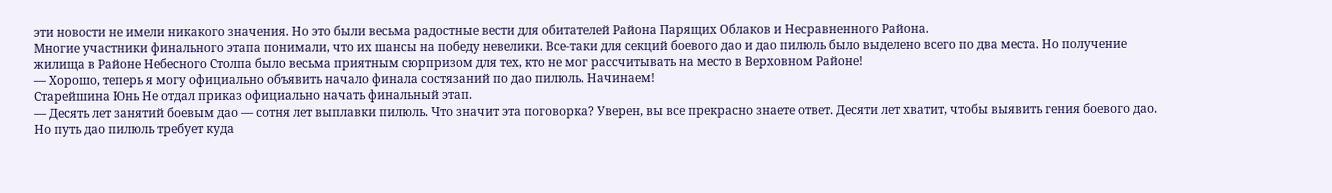эти новости не имели никакого значения. Но это были весьма радостные вести для обитателей Района Парящих Облаков и Несравненного Района.
Многие участники финального этапа понимали, что их шансы на победу невелики. Все-таки для секций боевого дао и дао пилюль было выделено всего по два места. Но получение жилища в Районе Небесного Столпа было весьма приятным сюрпризом для тех, кто не мог рассчитывать на место в Верховном Районе!
— Хорошо, теперь я могу официально объявить начало финала состязаний по дао пилюль. Начинаем!
Старейшина Юнь Не отдал приказ официально начать финальный этап.
— Десять лет занятий боевым дао — сотня лет выплавки пилюль. Что значит эта поговорка? Уверен, вы все прекрасно знаете ответ. Десяти лет хватит, чтобы выявить гения боевого дао. Но путь дао пилюль требует куда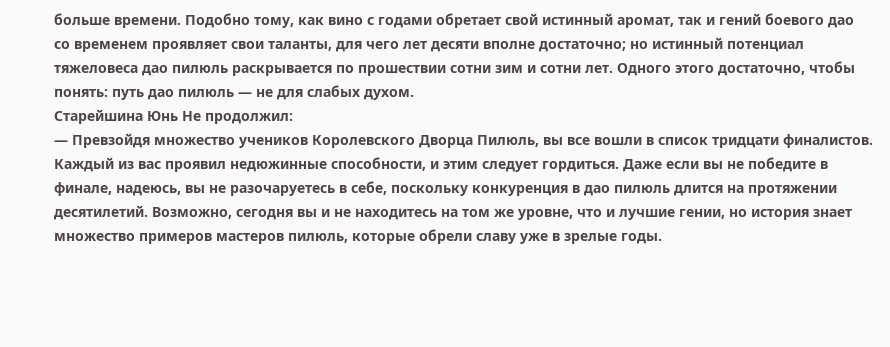больше времени. Подобно тому, как вино с годами обретает свой истинный аромат, так и гений боевого дао со временем проявляет свои таланты, для чего лет десяти вполне достаточно; но истинный потенциал тяжеловеса дао пилюль раскрывается по прошествии сотни зим и сотни лет. Одного этого достаточно, чтобы понять: путь дао пилюль — не для слабых духом.
Старейшина Юнь Не продолжил:
— Превзойдя множество учеников Королевского Дворца Пилюль, вы все вошли в список тридцати финалистов. Каждый из вас проявил недюжинные способности, и этим следует гордиться. Даже если вы не победите в финале, надеюсь, вы не разочаруетесь в себе, поскольку конкуренция в дао пилюль длится на протяжении десятилетий. Возможно, сегодня вы и не находитесь на том же уровне, что и лучшие гении, но история знает множество примеров мастеров пилюль, которые обрели славу уже в зрелые годы.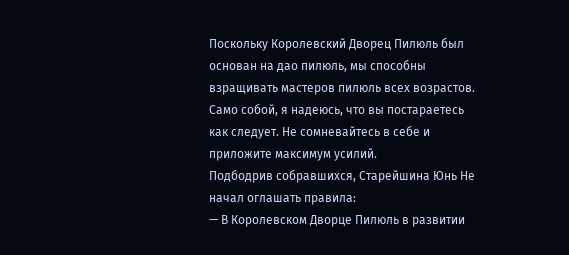Поскольку Королевский Дворец Пилюль был основан на дао пилюль, мы способны взращивать мастеров пилюль всех возрастов. Само собой, я надеюсь, что вы постараетесь как следует. Не сомневайтесь в себе и приложите максимум усилий.
Подбодрив собравшихся, Старейшина Юнь Не начал оглашать правила:
— В Королевском Дворце Пилюль в развитии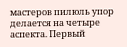мастеров пилюль упор делается на четыре аспекта. Первый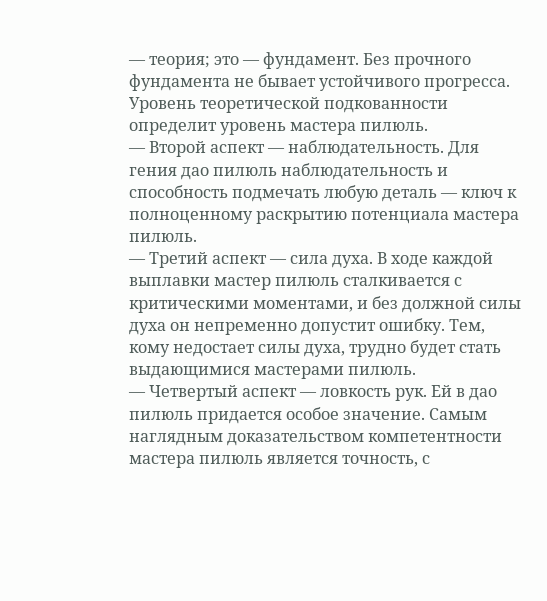— теория; это — фундамент. Без прочного фундамента не бывает устойчивого прогресса. Уровень теоретической подкованности определит уровень мастера пилюль.
— Второй аспект — наблюдательность. Для гения дао пилюль наблюдательность и способность подмечать любую деталь — ключ к полноценному раскрытию потенциала мастера пилюль.
— Третий аспект — сила духа. В ходе каждой выплавки мастер пилюль сталкивается с критическими моментами, и без должной силы духа он непременно допустит ошибку. Тем, кому недостает силы духа, трудно будет стать выдающимися мастерами пилюль.
— Четвертый аспект — ловкость рук. Ей в дао пилюль придается особое значение. Самым наглядным доказательством компетентности мастера пилюль является точность, с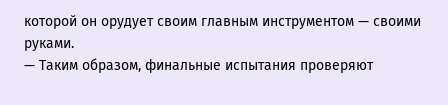которой он орудует своим главным инструментом — своими руками.
— Таким образом, финальные испытания проверяют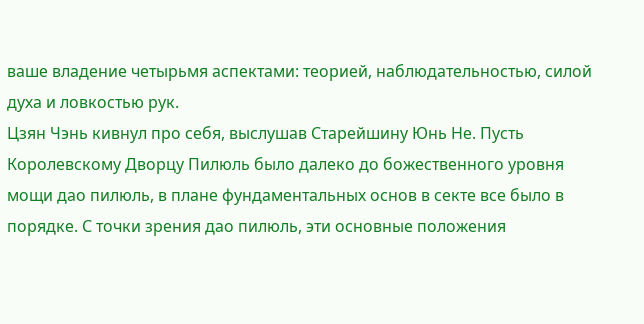ваше владение четырьмя аспектами: теорией, наблюдательностью, силой духа и ловкостью рук.
Цзян Чэнь кивнул про себя, выслушав Старейшину Юнь Не. Пусть Королевскому Дворцу Пилюль было далеко до божественного уровня мощи дао пилюль, в плане фундаментальных основ в секте все было в порядке. С точки зрения дао пилюль, эти основные положения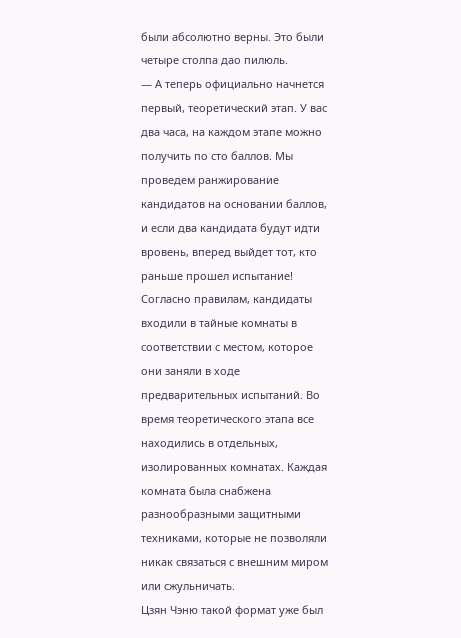были абсолютно верны. Это были четыре столпа дао пилюль.
— А теперь официально начнется первый, теоретический этап. У вас два часа, на каждом этапе можно получить по сто баллов. Мы проведем ранжирование кандидатов на основании баллов, и если два кандидата будут идти вровень, вперед выйдет тот, кто раньше прошел испытание!
Согласно правилам, кандидаты входили в тайные комнаты в соответствии с местом, которое они заняли в ходе предварительных испытаний. Во время теоретического этапа все находились в отдельных, изолированных комнатах. Каждая комната была снабжена разнообразными защитными техниками, которые не позволяли никак связаться с внешним миром или сжульничать.
Цзян Чэню такой формат уже был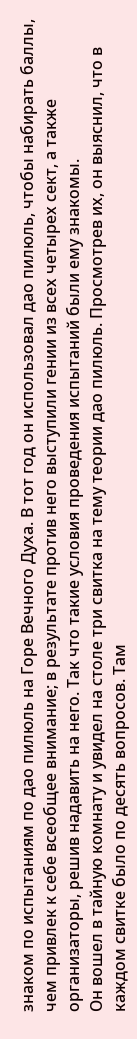знаком по испытаниям по дао пилюль на Горе Вечного Духа. В тот год он использовал дао пилюль, чтобы набирать баллы, чем привлек к себе всеобщее внимание; в результате против него выступили гении из всех четырех сект, а также организаторы, решив надавить на него. Так что такие условия проведения испытаний были ему знакомы.
Он вошел в тайную комнату и увидел на столе три свитка на тему теории дао пилюль. Просмотрев их, он выяснил, что в каждом свитке было по десять вопросов. Там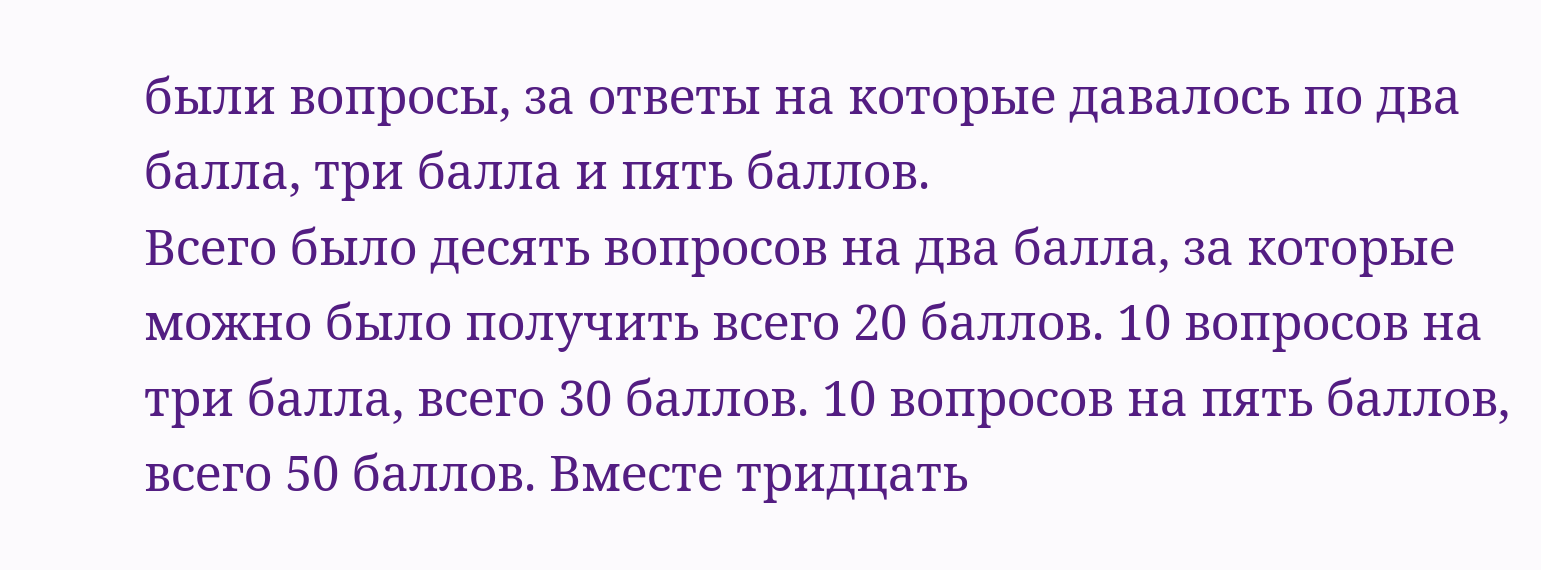были вопросы, за ответы на которые давалось по два балла, три балла и пять баллов.
Всего было десять вопросов на два балла, за которые можно было получить всего 20 баллов. 10 вопросов на три балла, всего 30 баллов. 10 вопросов на пять баллов, всего 50 баллов. Вместе тридцать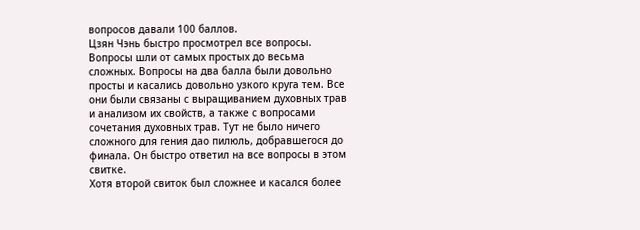вопросов давали 100 баллов.
Цзян Чэнь быстро просмотрел все вопросы. Вопросы шли от самых простых до весьма сложных. Вопросы на два балла были довольно просты и касались довольно узкого круга тем. Все они были связаны с выращиванием духовных трав и анализом их свойств, а также с вопросами сочетания духовных трав. Тут не было ничего сложного для гения дао пилюль, добравшегося до финала. Он быстро ответил на все вопросы в этом свитке.
Хотя второй свиток был сложнее и касался более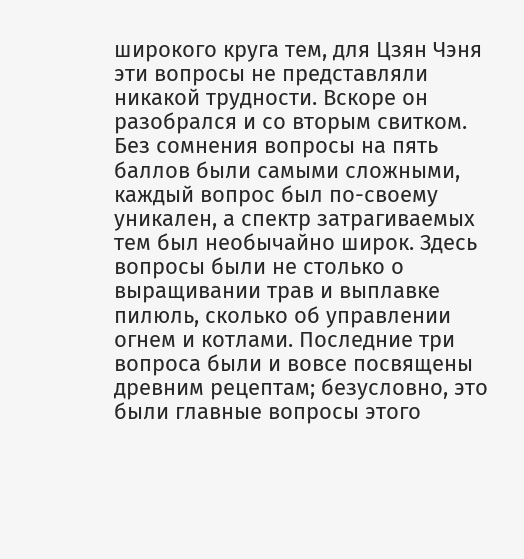широкого круга тем, для Цзян Чэня эти вопросы не представляли никакой трудности. Вскоре он разобрался и со вторым свитком.
Без сомнения вопросы на пять баллов были самыми сложными, каждый вопрос был по-своему уникален, а спектр затрагиваемых тем был необычайно широк. Здесь вопросы были не столько о выращивании трав и выплавке пилюль, сколько об управлении огнем и котлами. Последние три вопроса были и вовсе посвящены древним рецептам; безусловно, это были главные вопросы этого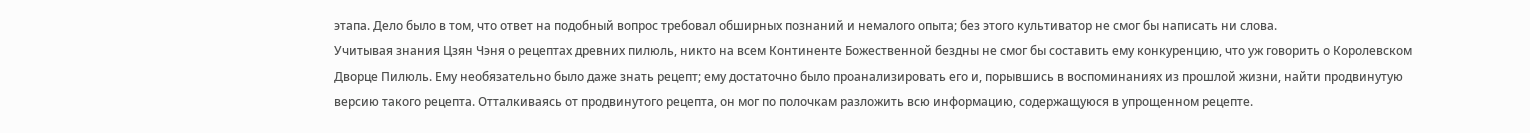этапа. Дело было в том, что ответ на подобный вопрос требовал обширных познаний и немалого опыта; без этого культиватор не смог бы написать ни слова.
Учитывая знания Цзян Чэня о рецептах древних пилюль, никто на всем Континенте Божественной бездны не смог бы составить ему конкуренцию, что уж говорить о Королевском Дворце Пилюль. Ему необязательно было даже знать рецепт; ему достаточно было проанализировать его и, порывшись в воспоминаниях из прошлой жизни, найти продвинутую версию такого рецепта. Отталкиваясь от продвинутого рецепта, он мог по полочкам разложить всю информацию, содержащуюся в упрощенном рецепте.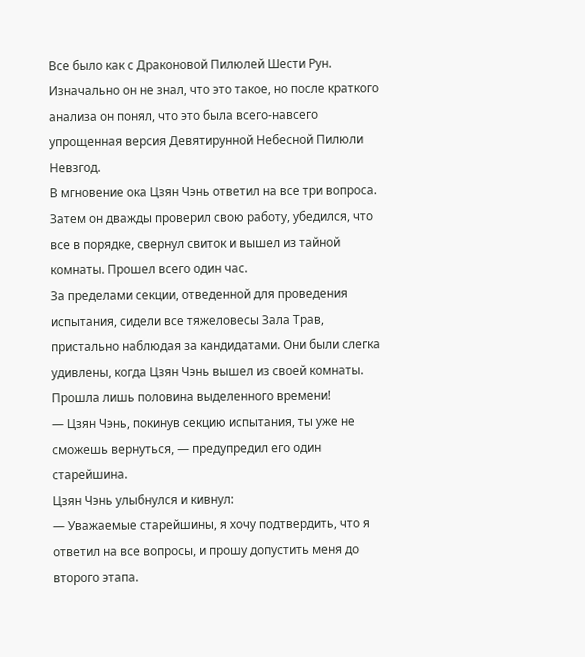Все было как с Драконовой Пилюлей Шести Рун. Изначально он не знал, что это такое, но после краткого анализа он понял, что это была всего-навсего упрощенная версия Девятирунной Небесной Пилюли Невзгод.
В мгновение ока Цзян Чэнь ответил на все три вопроса. Затем он дважды проверил свою работу, убедился, что все в порядке, свернул свиток и вышел из тайной комнаты. Прошел всего один час.
За пределами секции, отведенной для проведения испытания, сидели все тяжеловесы Зала Трав, пристально наблюдая за кандидатами. Они были слегка удивлены, когда Цзян Чэнь вышел из своей комнаты. Прошла лишь половина выделенного времени!
— Цзян Чэнь, покинув секцию испытания, ты уже не сможешь вернуться, — предупредил его один старейшина.
Цзян Чэнь улыбнулся и кивнул:
— Уважаемые старейшины, я хочу подтвердить, что я ответил на все вопросы, и прошу допустить меня до второго этапа.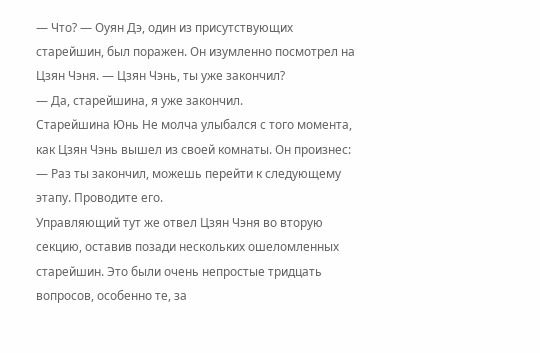— Что? — Оуян Дэ, один из присутствующих старейшин, был поражен. Он изумленно посмотрел на Цзян Чэня. — Цзян Чэнь, ты уже закончил?
— Да, старейшина, я уже закончил.
Старейшина Юнь Не молча улыбался с того момента, как Цзян Чэнь вышел из своей комнаты. Он произнес:
— Раз ты закончил, можешь перейти к следующему этапу. Проводите его.
Управляющий тут же отвел Цзян Чэня во вторую секцию, оставив позади нескольких ошеломленных старейшин. Это были очень непростые тридцать вопросов, особенно те, за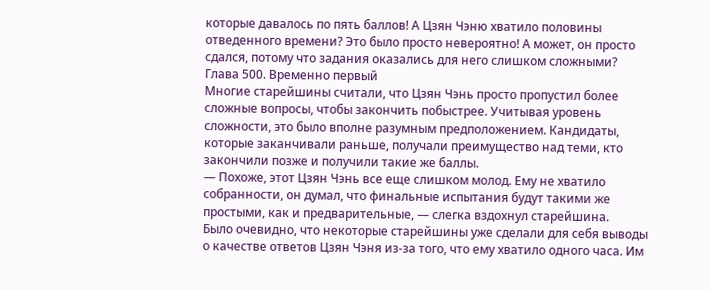которые давалось по пять баллов! А Цзян Чэню хватило половины отведенного времени? Это было просто невероятно! А может, он просто сдался, потому что задания оказались для него слишком сложными?
Глава 500. Временно первый
Многие старейшины считали, что Цзян Чэнь просто пропустил более сложные вопросы, чтобы закончить побыстрее. Учитывая уровень сложности, это было вполне разумным предположением. Кандидаты, которые заканчивали раньше, получали преимущество над теми, кто закончили позже и получили такие же баллы.
— Похоже, этот Цзян Чэнь все еще слишком молод. Ему не хватило собранности, он думал, что финальные испытания будут такими же простыми, как и предварительные, — слегка вздохнул старейшина.
Было очевидно, что некоторые старейшины уже сделали для себя выводы о качестве ответов Цзян Чэня из-за того, что ему хватило одного часа. Им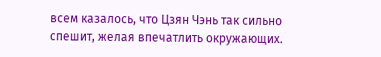всем казалось, что Цзян Чэнь так сильно спешит, желая впечатлить окружающих.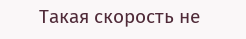Такая скорость не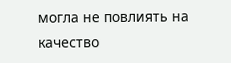могла не повлиять на качество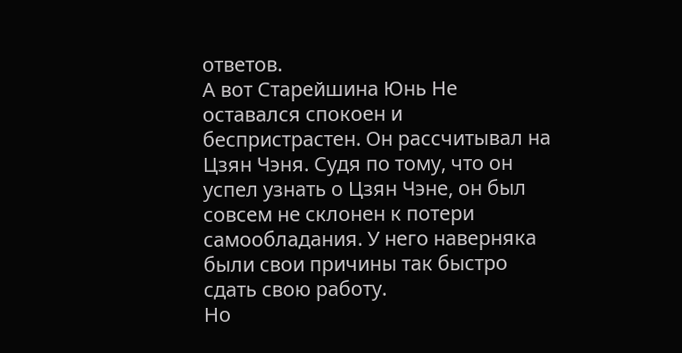ответов.
А вот Старейшина Юнь Не оставался спокоен и беспристрастен. Он рассчитывал на Цзян Чэня. Судя по тому, что он успел узнать о Цзян Чэне, он был совсем не склонен к потери самообладания. У него наверняка были свои причины так быстро сдать свою работу.
Но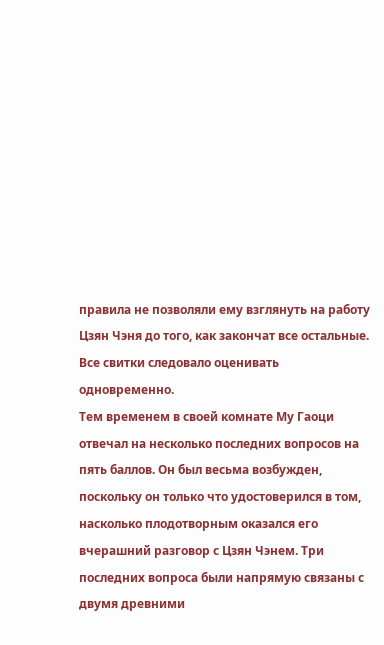правила не позволяли ему взглянуть на работу Цзян Чэня до того, как закончат все остальные. Все свитки следовало оценивать одновременно.
Тем временем в своей комнате Му Гаоци отвечал на несколько последних вопросов на пять баллов. Он был весьма возбужден, поскольку он только что удостоверился в том, насколько плодотворным оказался его вчерашний разговор с Цзян Чэнем. Три последних вопроса были напрямую связаны с двумя древними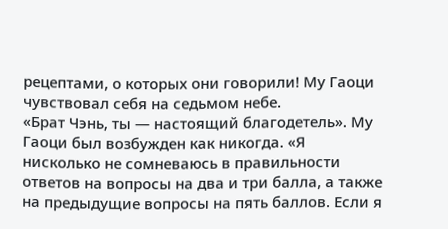рецептами, о которых они говорили! Му Гаоци чувствовал себя на седьмом небе.
«Брат Чэнь, ты — настоящий благодетель». Му Гаоци был возбужден как никогда. «Я нисколько не сомневаюсь в правильности ответов на вопросы на два и три балла, а также на предыдущие вопросы на пять баллов. Если я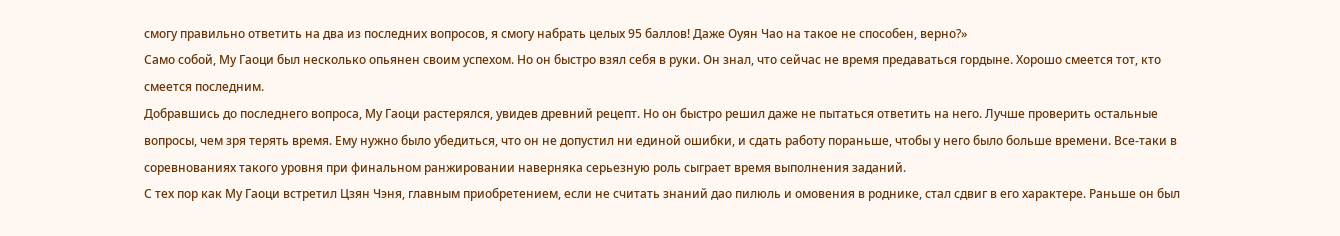смогу правильно ответить на два из последних вопросов, я смогу набрать целых 95 баллов! Даже Оуян Чао на такое не способен, верно?»
Само собой, Му Гаоци был несколько опьянен своим успехом. Но он быстро взял себя в руки. Он знал, что сейчас не время предаваться гордыне. Хорошо смеется тот, кто смеется последним.
Добравшись до последнего вопроса, Му Гаоци растерялся, увидев древний рецепт. Но он быстро решил даже не пытаться ответить на него. Лучше проверить остальные вопросы, чем зря терять время. Ему нужно было убедиться, что он не допустил ни единой ошибки, и сдать работу пораньше, чтобы у него было больше времени. Все-таки в соревнованиях такого уровня при финальном ранжировании наверняка серьезную роль сыграет время выполнения заданий.
С тех пор как Му Гаоци встретил Цзян Чэня, главным приобретением, если не считать знаний дао пилюль и омовения в роднике, стал сдвиг в его характере. Раньше он был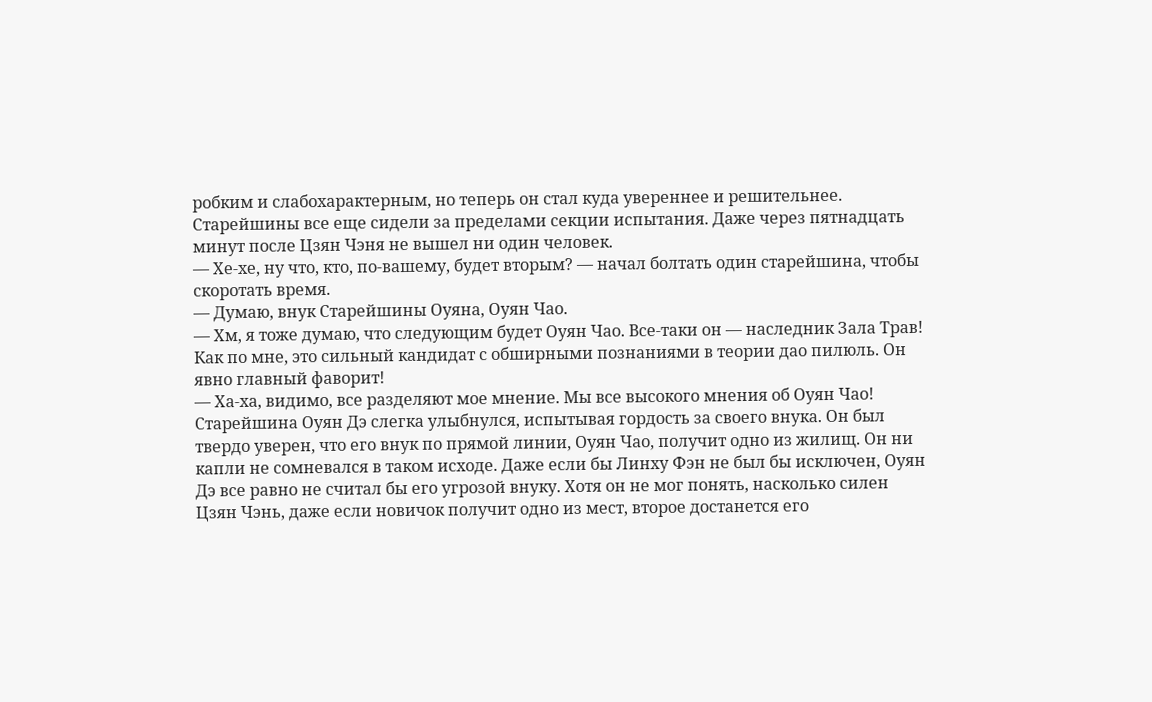робким и слабохарактерным, но теперь он стал куда увереннее и решительнее.
Старейшины все еще сидели за пределами секции испытания. Даже через пятнадцать минут после Цзян Чэня не вышел ни один человек.
— Хе-хе, ну что, кто, по-вашему, будет вторым? — начал болтать один старейшина, чтобы скоротать время.
— Думаю, внук Старейшины Оуяна, Оуян Чао.
— Хм, я тоже думаю, что следующим будет Оуян Чао. Все-таки он — наследник Зала Трав! Как по мне, это сильный кандидат с обширными познаниями в теории дао пилюль. Он явно главный фаворит!
— Ха-ха, видимо, все разделяют мое мнение. Мы все высокого мнения об Оуян Чао!
Старейшина Оуян Дэ слегка улыбнулся, испытывая гордость за своего внука. Он был твердо уверен, что его внук по прямой линии, Оуян Чао, получит одно из жилищ. Он ни капли не сомневался в таком исходе. Даже если бы Линху Фэн не был бы исключен, Оуян Дэ все равно не считал бы его угрозой внуку. Хотя он не мог понять, насколько силен Цзян Чэнь, даже если новичок получит одно из мест, второе достанется его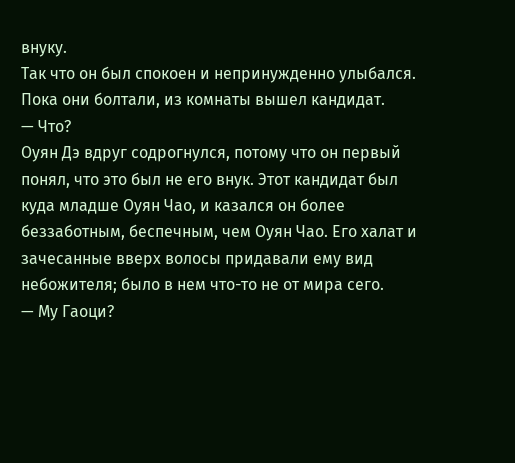внуку.
Так что он был спокоен и непринужденно улыбался. Пока они болтали, из комнаты вышел кандидат.
— Что?
Оуян Дэ вдруг содрогнулся, потому что он первый понял, что это был не его внук. Этот кандидат был куда младше Оуян Чао, и казался он более беззаботным, беспечным, чем Оуян Чао. Его халат и зачесанные вверх волосы придавали ему вид небожителя; было в нем что-то не от мира сего.
— Му Гаоци?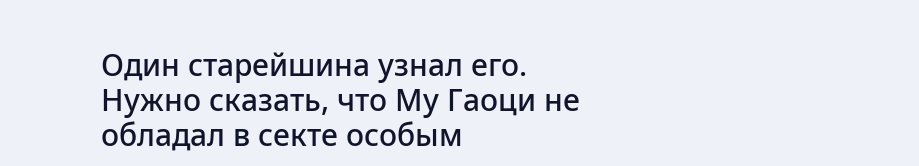Один старейшина узнал его.
Нужно сказать, что Му Гаоци не обладал в секте особым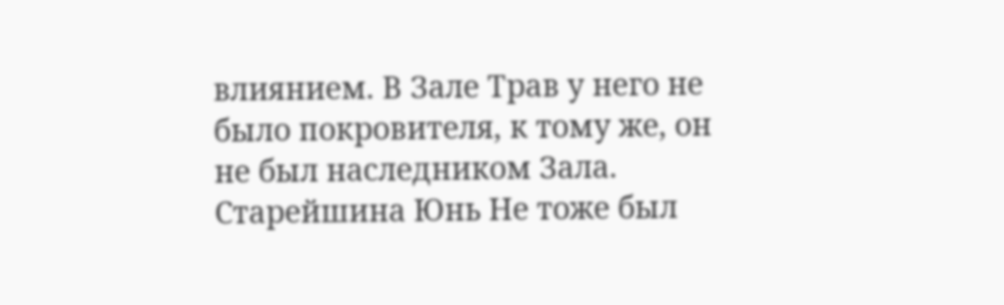влиянием. В Зале Трав у него не было покровителя, к тому же, он не был наследником Зала.
Старейшина Юнь Не тоже был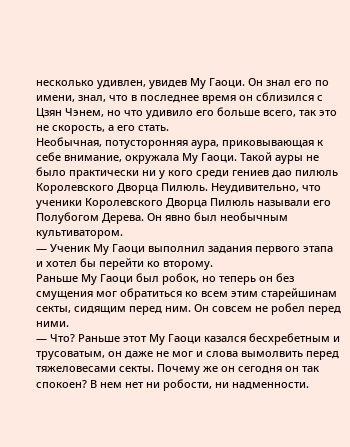несколько удивлен, увидев Му Гаоци. Он знал его по имени, знал, что в последнее время он сблизился с Цзян Чэнем, но что удивило его больше всего, так это не скорость, а его стать.
Необычная, потусторонняя аура, приковывающая к себе внимание, окружала Му Гаоци. Такой ауры не было практически ни у кого среди гениев дао пилюль Королевского Дворца Пилюль. Неудивительно, что ученики Королевского Дворца Пилюль называли его Полубогом Дерева. Он явно был необычным культиватором.
— Ученик Му Гаоци выполнил задания первого этапа и хотел бы перейти ко второму.
Раньше Му Гаоци был робок, но теперь он без смущения мог обратиться ко всем этим старейшинам секты, сидящим перед ним. Он совсем не робел перед ними.
— Что? Раньше этот Му Гаоци казался бесхребетным и трусоватым, он даже не мог и слова вымолвить перед тяжеловесами секты. Почему же он сегодня он так спокоен? В нем нет ни робости, ни надменности.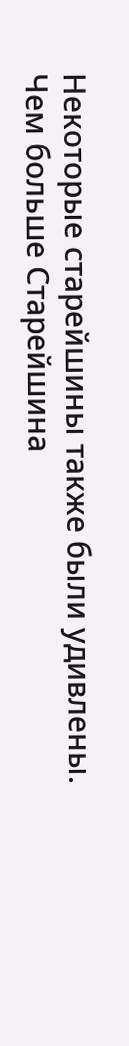Некоторые старейшины также были удивлены.
Чем больше Старейшина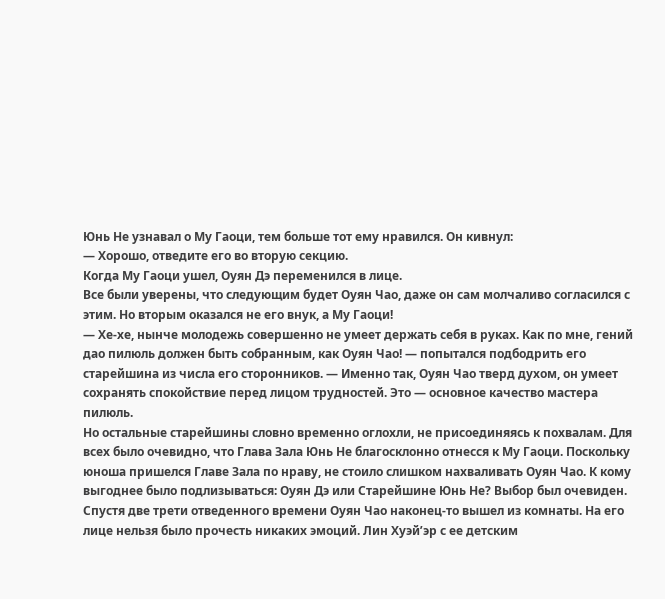Юнь Не узнавал о Му Гаоци, тем больше тот ему нравился. Он кивнул:
— Хорошо, отведите его во вторую секцию.
Когда Му Гаоци ушел, Оуян Дэ переменился в лице.
Все были уверены, что следующим будет Оуян Чао, даже он сам молчаливо согласился с этим. Но вторым оказался не его внук, а Му Гаоци!
— Хе-хе, нынче молодежь совершенно не умеет держать себя в руках. Как по мне, гений дао пилюль должен быть собранным, как Оуян Чао! — попытался подбодрить его старейшина из числа его сторонников. — Именно так, Оуян Чао тверд духом, он умеет сохранять спокойствие перед лицом трудностей. Это — основное качество мастера пилюль.
Но остальные старейшины словно временно оглохли, не присоединяясь к похвалам. Для всех было очевидно, что Глава Зала Юнь Не благосклонно отнесся к Му Гаоци. Поскольку юноша пришелся Главе Зала по нраву, не стоило слишком нахваливать Оуян Чао. К кому выгоднее было подлизываться: Оуян Дэ или Старейшине Юнь Не? Выбор был очевиден.
Спустя две трети отведенного времени Оуян Чао наконец-то вышел из комнаты. На его лице нельзя было прочесть никаких эмоций. Лин Хуэй’эр с ее детским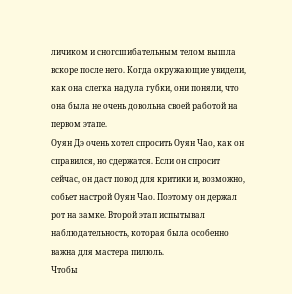личиком и сногсшибательным телом вышла вскоре после него. Когда окружающие увидели, как она слегка надула губки, они поняли, что она была не очень довольна своей работой на первом этапе.
Оуян Дэ очень хотел спросить Оуян Чао, как он справился, но сдержатся. Если он спросит сейчас, он даст повод для критики и, возможно, собьет настрой Оуян Чао. Поэтому он держал рот на замке. Второй этап испытывал наблюдательность, которая была особенно важна для мастера пилюль.
Чтобы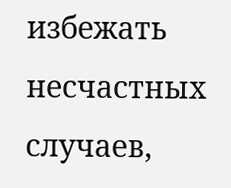избежать несчастных случаев,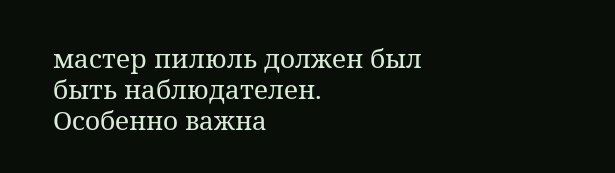мастер пилюль должен был быть наблюдателен. Особенно важна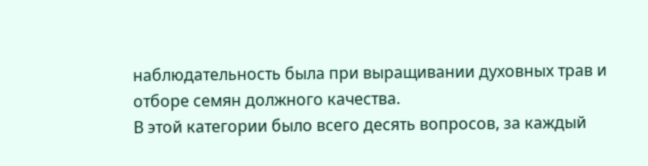наблюдательность была при выращивании духовных трав и отборе семян должного качества.
В этой категории было всего десять вопросов, за каждый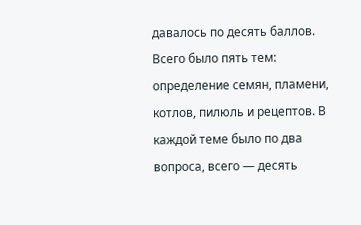давалось по десять баллов. Всего было пять тем: определение семян, пламени, котлов, пилюль и рецептов. В каждой теме было по два вопроса, всего — десять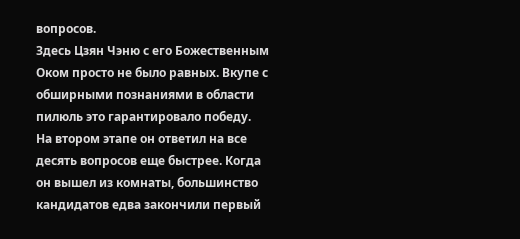вопросов.
Здесь Цзян Чэню с его Божественным Оком просто не было равных. Вкупе с обширными познаниями в области пилюль это гарантировало победу.
На втором этапе он ответил на все десять вопросов еще быстрее. Когда он вышел из комнаты, большинство кандидатов едва закончили первый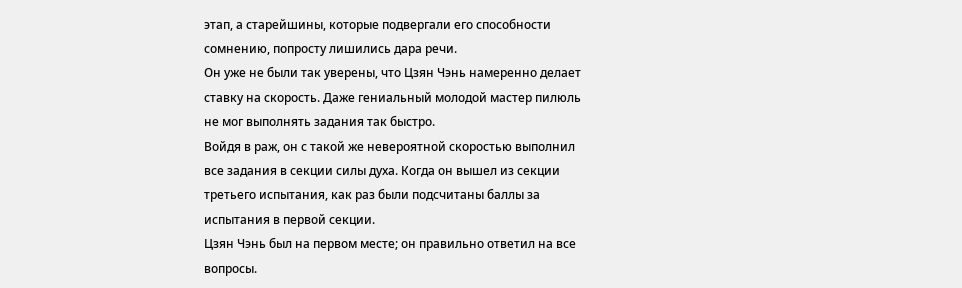этап, а старейшины, которые подвергали его способности сомнению, попросту лишились дара речи.
Он уже не были так уверены, что Цзян Чэнь намеренно делает ставку на скорость. Даже гениальный молодой мастер пилюль не мог выполнять задания так быстро.
Войдя в раж, он с такой же невероятной скоростью выполнил все задания в секции силы духа. Когда он вышел из секции третьего испытания, как раз были подсчитаны баллы за испытания в первой секции.
Цзян Чэнь был на первом месте; он правильно ответил на все вопросы.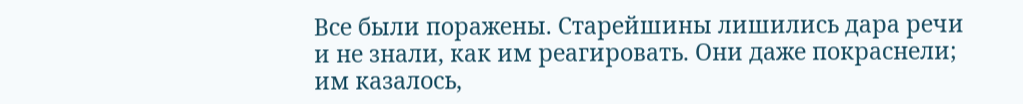Все были поражены. Старейшины лишились дара речи и не знали, как им реагировать. Они даже покраснели; им казалось,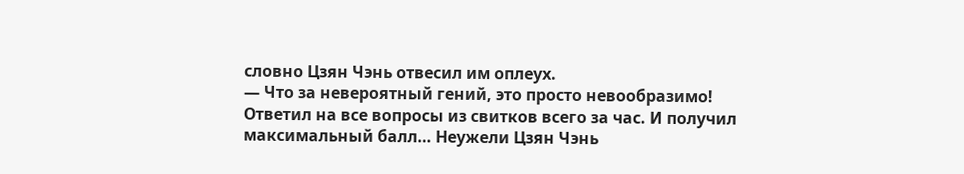словно Цзян Чэнь отвесил им оплеух.
— Что за невероятный гений, это просто невообразимо! Ответил на все вопросы из свитков всего за час. И получил максимальный балл… Неужели Цзян Чэнь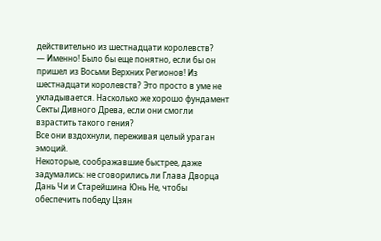действительно из шестнадцати королевств?
— Именно! Было бы еще понятно, если бы он пришел из Восьми Верхних Регионов! Из шестнадцати королевств? Это просто в уме не укладывается. Насколько же хорошо фундамент Секты Дивного Древа, если они смогли взрастить такого гения?
Все они вздохнули, переживая целый ураган эмоций.
Некоторые, соображавшие быстрее, даже задумались: не сговорились ли Глава Дворца Дань Чи и Старейшина Юнь Не, чтобы обеспечить победу Цзян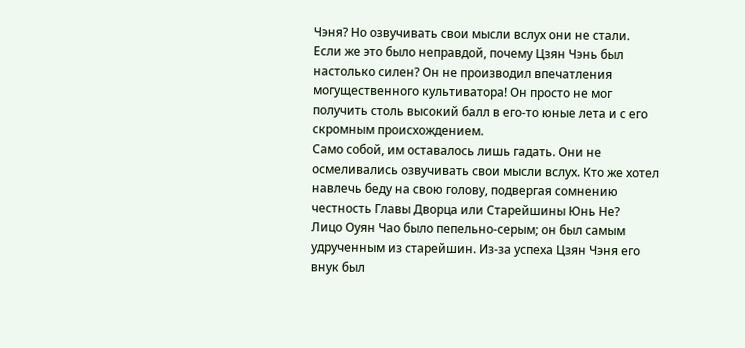Чэня? Но озвучивать свои мысли вслух они не стали.
Если же это было неправдой, почему Цзян Чэнь был настолько силен? Он не производил впечатления могущественного культиватора! Он просто не мог получить столь высокий балл в его-то юные лета и с его скромным происхождением.
Само собой, им оставалось лишь гадать. Они не осмеливались озвучивать свои мысли вслух. Кто же хотел навлечь беду на свою голову, подвергая сомнению честность Главы Дворца или Старейшины Юнь Не?
Лицо Оуян Чао было пепельно-серым; он был самым удрученным из старейшин. Из-за успеха Цзян Чэня его внук был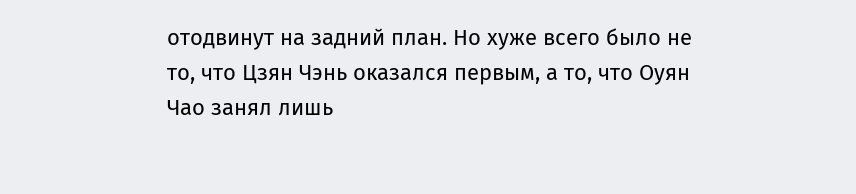отодвинут на задний план. Но хуже всего было не то, что Цзян Чэнь оказался первым, а то, что Оуян Чао занял лишь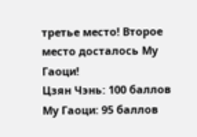третье место! Второе место досталось Му Гаоци!
Цзян Чэнь: 100 баллов
Му Гаоци: 95 баллов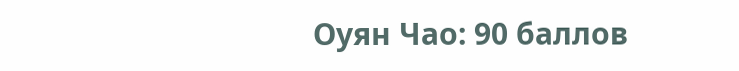Оуян Чао: 90 баллов